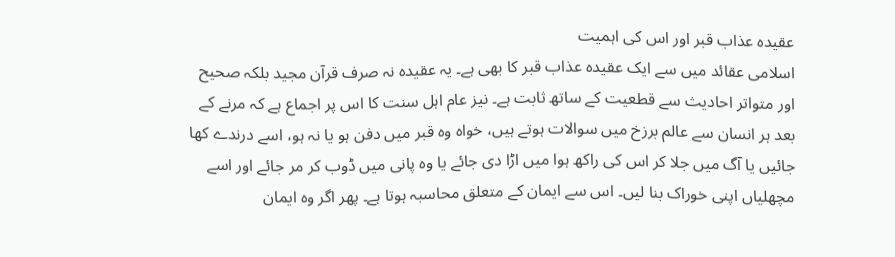عقیدہ عذاب قبر اور اس کی اہمیت
اسلامی عقائد میں سے ایک عقیدہ عذاب قبر کا بھی ہے۔ یہ عقیدہ نہ صرف قرآن مجید بلکہ صحیح اور متواتر احادیث سے قطعیت کے ساتھ ثابت ہے۔ نیز عام اہل سنت کا اس پر اجماع ہے کہ مرنے کے بعد ہر انسان سے عالم برزخ میں سوالات ہوتے ہیں، خواہ وہ قبر میں دفن ہو یا نہ ہو، اسے درندے کھا جائیں یا آگ میں جلا کر اس کی راکھ ہوا میں اڑا دی جائے یا وہ پانی میں ڈوب کر مر جائے اور اسے مچھلیاں اپنی خوراک بنا لیں۔ اس سے ایمان کے متعلق محاسبہ ہوتا ہے۔ پھر اگر وہ ایمان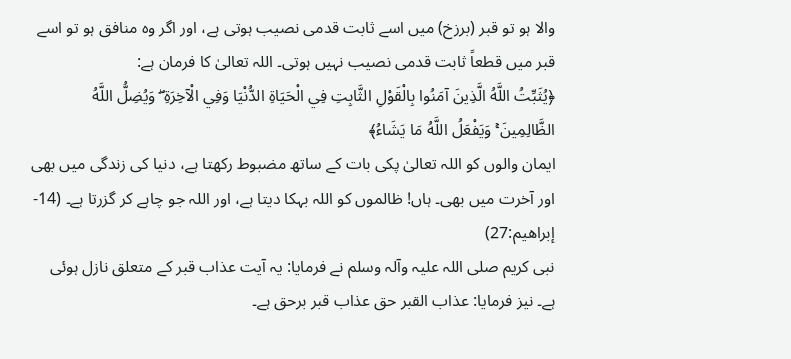والا ہو تو قبر (برزخ) میں اسے ثابت قدمی نصیب ہوتی ہے، اور اگر وہ منافق ہو تو اسے قبر میں قطعاً ثابت قدمی نصیب نہیں ہوتی۔ اللہ تعالیٰ کا فرمان ہے:
﴿يُثَبِّتُ اللَّهُ الَّذِينَ آمَنُوا بِالْقَوْلِ الثَّابِتِ فِي الْحَيَاةِ الدُّنْيَا وَفِي الْآخِرَةِ ۖ وَيُضِلُّ اللَّهُ الظَّالِمِينَ ۚ وَيَفْعَلُ اللَّهُ مَا يَشَاءُ﴾
ایمان والوں کو اللہ تعالیٰ پکی بات کے ساتھ مضبوط رکھتا ہے، دنیا کی زندگی میں بھی اور آخرت میں بھی۔ ہاں! ظالموں کو اللہ بہکا دیتا ہے، اور اللہ جو چاہے کر گزرتا ہے۔ (14-إبراهيم:27)
نبی کریم صلی اللہ علیہ وآلہ وسلم نے فرمایا: یہ آیت عذاب قبر کے متعلق نازل ہوئی ہے۔ نیز فرمایا: عذاب القبر حق عذاب قبر برحق ہے۔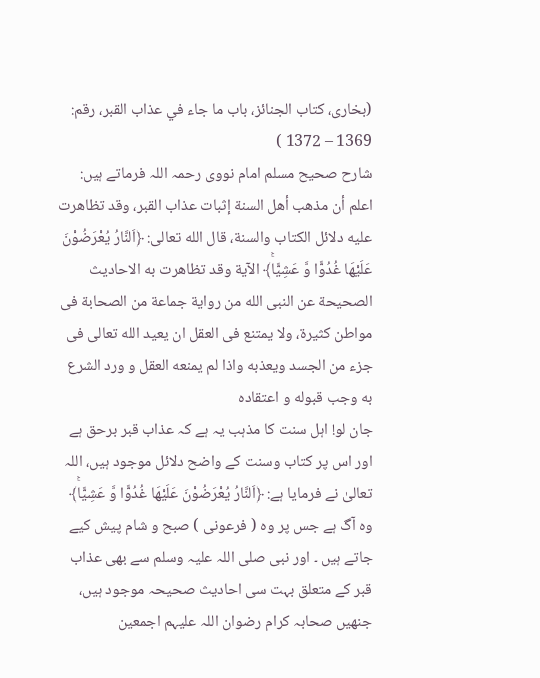(بخاری، کتاب الجنائز، باب ما جاء في عذاب القبر، رقم: 1369 – 1372 )
شارح صحیح مسلم امام نووی رحمہ اللہ فرماتے ہیں:
اعلم أن مذهب أهل السنة إثبات عذاب القبر، وقد تظاهرت عليه دلائل الكتاب والسنة، قال الله تعالى: ﴿اَلنَّارُ يُعْرَضُوْنَ عَلَيْهَا غُدُوًّا وَّ عَشِيًّاۚ﴾ الآية وقد تظاهرت به الاحاديث الصحيحة عن النبى الله من رواية جماعة من الصحابة فى مواطن كثيرة، ولا يمتنع فى العقل ان يعيد الله تعالى فى جزء من الجسد ويعذبه واذا لم يمنعه العقل و ورد الشرع به وجب قبوله و اعتقاده
جان لو! اہل سنت کا مذہب یہ ہے کہ عذاب قبر برحق ہے اور اس پر کتاب وسنت کے واضح دلائل موجود ہیں، اللہ تعالیٰ نے فرمایا ہے: ﴿اَلنَّارُ يُعْرَضُوْنَ عَلَيْهَا غُدُوًّا وَّ عَشِيًّاۚ﴾ وہ آگ ہے جس پر وہ ( فرعونی ) صبح و شام پیش کیے جاتے ہیں ۔ اور نبی صلی اللہ علیہ وسلم سے بھی عذاب قبر کے متعلق بہت سی احادیث صحیحہ موجود ہیں، جنھیں صحابہ کرام رضوان اللہ علیہم اجمعین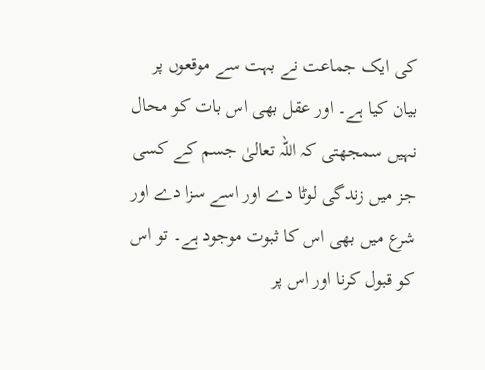کی ایک جماعت نے بہت سے موقعوں پر بیان کیا ہے۔ اور عقل بھی اس بات کو محال نہیں سمجھتی کہ اللہ تعالیٰ جسم کے کسی جز میں زندگی لوٹا دے اور اسے سزا دے اور شرع میں بھی اس کا ثبوت موجود ہے۔ تو اس کو قبول کرنا اور اس پر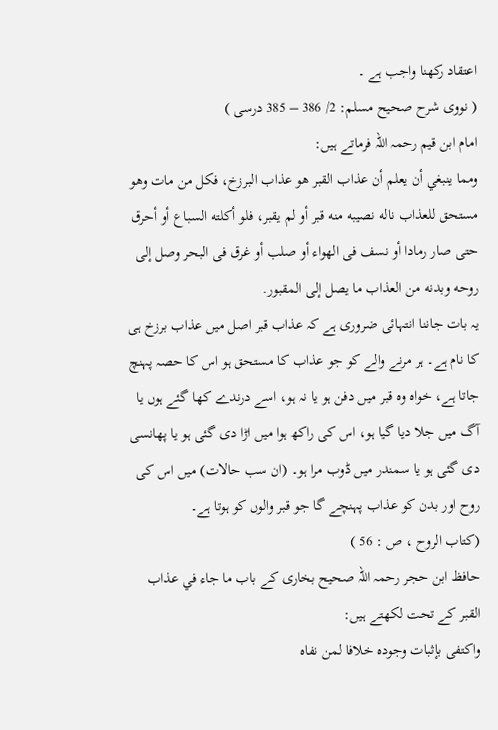اعتقاد رکھنا واجب ہے ۔
( نووی شرح صحیح مسلم: 2/ 386 – 385 درسی )
امام ابن قیم رحمہ اللہ فرماتے ہیں:
ومما ينبغي أن يعلم أن عذاب القبر هو عذاب البرزخ، فكل من مات وهو مستحق للعذاب ناله نصيبه منه قبر أو لم يقبر، فلو أكلته السباع أو أحرق حتى صار رمادا أو نسف فى الهواء أو صلب أو غرق فى البحر وصل إلى روحه وبدنه من العذاب ما يصل إلى المقبور.
یہ بات جاننا انتہائی ضروری ہے کہ عذاب قبر اصل میں عذاب برزخ ہی کا نام ہے۔ ہر مرنے والے کو جو عذاب کا مستحق ہو اس کا حصہ پہنچ جاتا ہے، خواہ وہ قبر میں دفن ہو یا نہ ہو، اسے درندے کھا گئے ہوں یا آگ میں جلا دیا گیا ہو، اس کی راکھ ہوا میں اڑا دی گئی ہو یا پھانسی دی گئی ہو یا سمندر میں ڈوب مرا ہو۔ (ان سب حالات) میں اس کی روح اور بدن کو عذاب پہنچے گا جو قبر والوں کو ہوتا ہے۔
(كتاب الروح ، ص : 56 )
حافظ ابن حجر رحمہ اللہ صحیح بخاری کے باب ما جاء في عذاب القبر کے تحت لکھتے ہیں:
واكتفى بإثبات وجوده خلافا لمن نفاه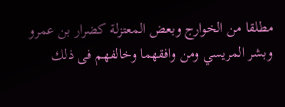مطلقا من الخوارج وبعض المعتزلة كضرار بن عمرو وبشر المريسي ومن وافقهما وخالفهم فى ذلك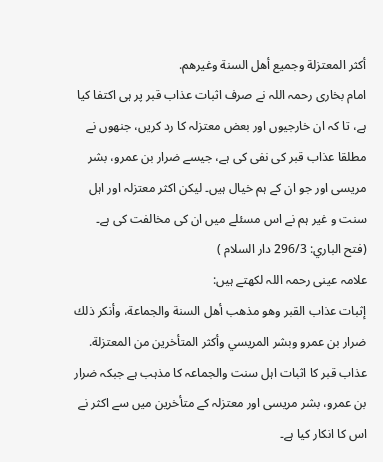أكثر المعتزلة وجميع أهل السنة وغيرهم.
امام بخاری رحمہ اللہ نے صرف اثبات عذاب قبر پر ہی اکتفا کیا ہے، تا کہ ان خارجیوں اور بعض معتزلہ کا رد کریں، جنھوں نے مطلقا عذاب قبر کی نفی کی ہے، جیسے ضرار بن عمرو، بشر مریسی اور جو ان کے ہم خیال ہیں۔ لیکن اکثر معتزلہ اور اہل سنت و غیر ہم نے اس مسئلے میں ان کی مخالفت کی ہے۔
(فتح الباري: 296/3 دار السلام )
علامہ عینی رحمہ اللہ لکھتے ہیں:
إثبات عذاب القبر وهو مذهب أهل السنة والجماعة، وأنكر ذلك ضرار بن عمرو وبشر المريسي وأكثر المتأخرين من المعتزلة.
عذاب قبر کا اثبات اہل سنت والجماعہ کا مذہب ہے جبکہ ضرار بن عمرو، بشر مريسی اور معتزلہ کے متأخرین میں سے اکثر نے اس کا انکار کیا ہے۔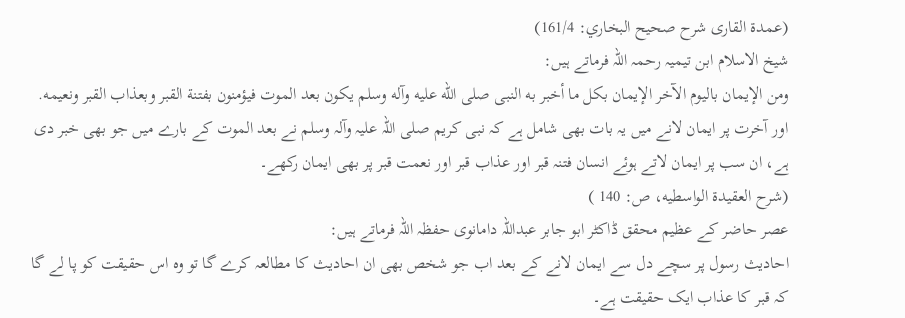(عمدة القاری شرح صحيح البخاري: 161/4)
شیخ الاسلام ابن تیمیہ رحمہ اللہ فرماتے ہیں:
ومن الإيمان باليوم الآخر الإيمان بكل ما أخبر به النبى صلى الله عليه وآله وسلم يكون بعد الموت فيؤمنون بفتنة القبر وبعذاب القبر ونعيمه.
اور آخرت پر ایمان لانے میں یہ بات بھی شامل ہے کہ نبی کریم صلی اللہ علیہ وآلہ وسلم نے بعد الموت کے بارے میں جو بھی خبر دی ہے، ان سب پر ایمان لاتے ہوئے انسان فتنہ قبر اور عذاب قبر اور نعمت قبر پر بھی ایمان رکھے۔
(شرح العقيدة الواسطيه، ص: 140 )
عصر حاضر کے عظیم محقق ڈاکٹر ابو جابر عبداللہ دامانوی حفظہ اللہ فرماتے ہیں:
احادیث رسول پر سچے دل سے ایمان لانے کے بعد اب جو شخص بھی ان احادیث کا مطالعہ کرے گا تو وہ اس حقیقت کو پا لے گا کہ قبر کا عذاب ایک حقیقت ہے۔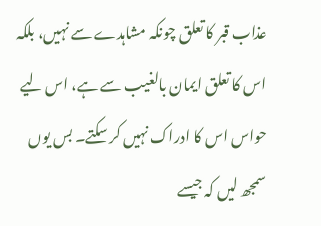عذاب قبر کا تعلق چونکہ مشاہدے سے نہیں، بلکہ اس کا تعلق ایمان بالغیب سے ہے، اس لیے حواس اس کا ادراک نہیں کر سکتے۔ بس یوں سمجھ لیں کہ جیسے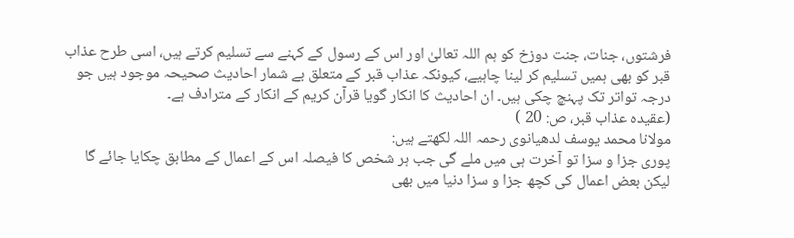فرشتوں، جنات، جنت دوزخ کو ہم اللہ تعالیٰ اور اس کے رسول کے کہنے سے تسلیم کرتے ہیں، اسی طرح عذاب قبر کو بھی ہمیں تسلیم کر لینا چاہیے، کیونکہ عذاب قبر کے متعلق بے شمار احادیث صحیحہ موجود ہیں جو درجہ تواتر تک پہنچ چکی ہیں۔ ان احادیث کا انکار گویا قرآن کریم کے انکار کے مترادف ہے۔
(عقيده عذاب قبر، ص: 20 )
مولانا محمد یوسف لدھیانوی رحمہ اللہ لکھتے ہیں:
پوری جزا و سزا تو آخرت ہی میں ملے گی جب ہر شخص کا فیصلہ اس کے اعمال کے مطابق چکایا جائے گا لیکن بعض اعمال کی کچھ جزا و سزا دنیا میں بھی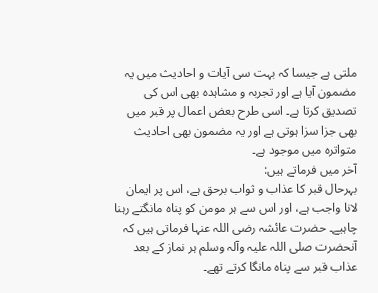ملتی ہے جیسا کہ بہت سی آیات و احادیث میں یہ مضمون آیا ہے اور تجربہ و مشاہدہ بھی اس کی تصدیق کرتا ہے۔ اسی طرح بعض اعمال پر قبر میں بھی جزا سزا ہوتی ہے اور یہ مضمون بھی احادیث متواترہ میں موجود ہے۔
آخر میں فرماتے ہیں:
بہرحال قبر کا عذاب و ثواب برحق ہے، اس پر ایمان لانا واجب ہے، اور اس سے ہر مومن کو پناہ مانگتے رہنا چاہیے۔ حضرت عائشہ رضی اللہ عنہا فرماتی ہیں کہ آنحضرت صلی اللہ علیہ وآلہ وسلم ہر نماز کے بعد عذاب قبر سے پناہ مانگا کرتے تھے۔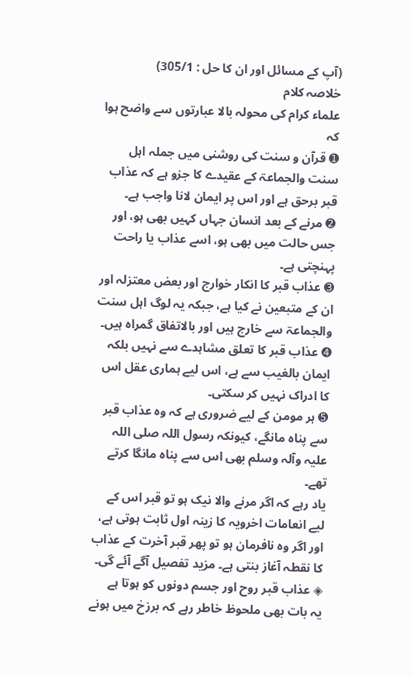(آپ کے مسائل اور ان کا حل : 305/1)
خلاصہ کلام
علماء کرام کی محولہ بالا عبارتوں سے واضح ہوا کہ
➊ قرآن و سنت کی روشنی میں جملہ اہل سنت والجماعۃ کے عقیدے کا جزو ہے کہ عذاب قبر برحق ہے اور اس پر ایمان لانا واجب ہے۔
➋ مرنے کے بعد انسان جہاں کہیں بھی ہو، اور جس حالت میں بھی ہو، اسے عذاب یا راحت پہنچتی ہے۔
➌ عذاب قبر کا انکار خوارج اور بعض معتزلہ اور ان کے متبعین نے کیا ہے، جبکہ یہ لوگ اہل سنت والجماعۃ سے خارج ہیں اور بالاتفاق گمراہ ہیں۔
➍ عذاب قبر کا تعلق مشاہدے سے نہیں بلکہ ایمان بالغیب سے ہے، اس لیے ہماری عقل اس کا ادراک نہیں کر سکتی۔
➎ ہر مومن کے لیے ضروری ہے کہ وہ عذاب قبر سے پناہ مانگے، کیونکہ رسول اللہ صلی اللہ علیہ وآلہ وسلم بھی اس سے پناہ مانگا کرتے تھے۔
یاد رہے کہ اگر مرنے والا نیک ہو تو قبر اس کے لیے انعامات اخرویہ کا زینہ اول ثابت ہوتی ہے، اور اگر وہ نافرمان ہو تو پھر قبر آخرت کے عذاب کا نقطہ آغاز بنتی ہے۔ مزید تفصیل آگے آئے گی۔
◈ عذاب قبر روح اور جسم دونوں کو ہوتا ہے
یہ بات بھی ملحوظ خاطر رہے کہ برزخ میں ہونے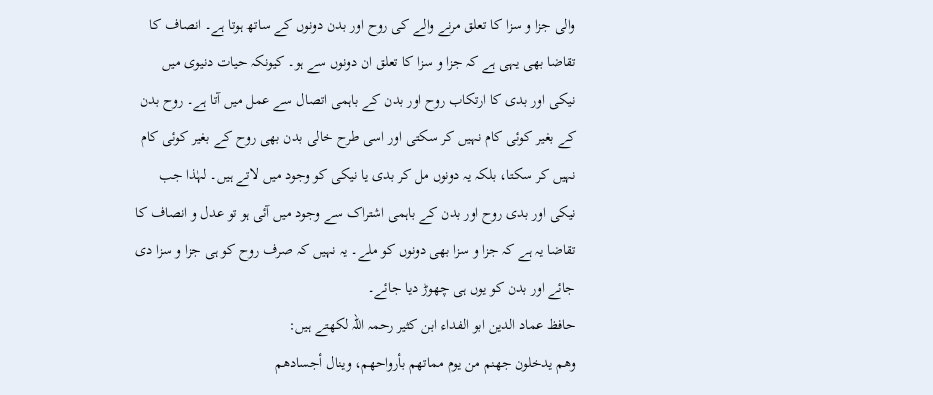والی جزا و سزا کا تعلق مرنے والے کی روح اور بدن دونوں کے ساتھ ہوتا ہے۔ انصاف کا تقاضا بھی یہی ہے کہ جزا و سزا کا تعلق ان دونوں سے ہو۔ کیونکہ حیات دنیوی میں نیکی اور بدی کا ارتکاب روح اور بدن کے باہمی اتصال سے عمل میں آتا ہے۔ روح بدن کے بغیر کوئی کام نہیں کر سکتی اور اسی طرح خالی بدن بھی روح کے بغیر کوئی کام نہیں کر سکتا، بلکہ یہ دونوں مل کر بدی یا نیکی کو وجود میں لاتے ہیں۔ لہٰذا جب نیکی اور بدی روح اور بدن کے باہمی اشتراک سے وجود میں آئی ہو تو عدل و انصاف کا تقاضا یہ ہے کہ جزا و سزا بھی دونوں کو ملے۔ یہ نہیں کہ صرف روح کو ہی جزا و سزا دی جائے اور بدن کو یوں ہی چھوڑ دیا جائے۔
حافظ عماد الدین ابو الفداء ابن کثیر رحمہ اللہ لکھتے ہیں:
وهم يدخلون جهنم من يوم مماتهم بأرواحهم، وينال أجسادهم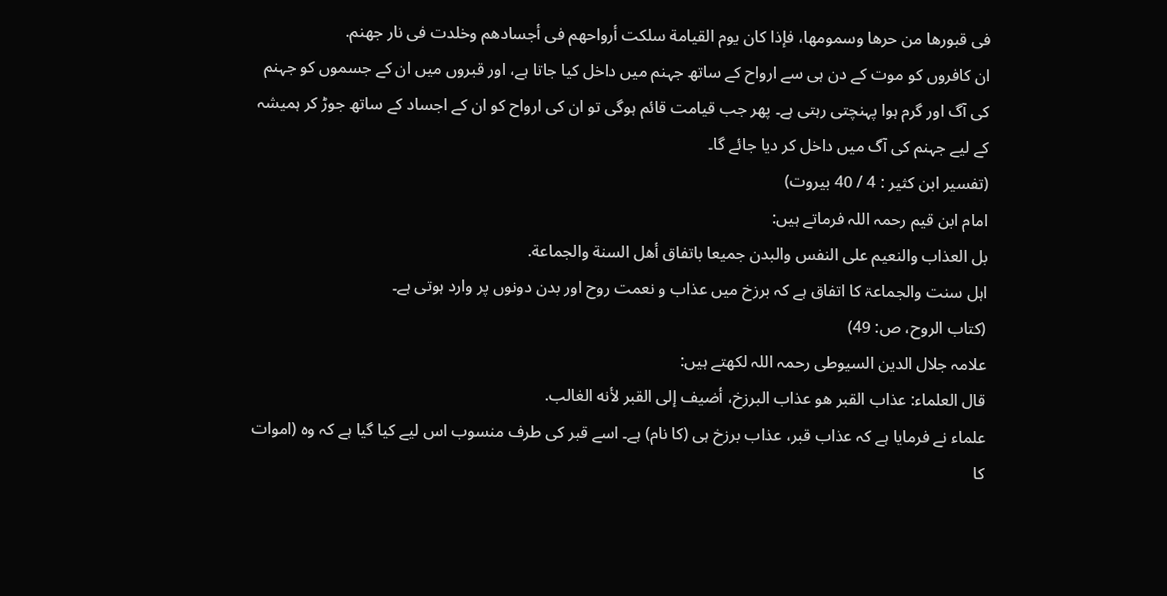فى قبورها من حرها وسمومها، فإذا كان يوم القيامة سلكت أرواحهم فى أجسادهم وخلدت فى نار جهنم.
ان کافروں کو موت کے دن ہی سے ارواح کے ساتھ جہنم میں داخل کیا جاتا ہے، اور قبروں میں ان کے جسموں کو جہنم کی آگ اور گرم ہوا پہنچتی رہتی ہے۔ پھر جب قیامت قائم ہوگی تو ان کی ارواح کو ان کے اجساد کے ساتھ جوڑ کر ہمیشہ کے لیے جہنم کی آگ میں داخل کر دیا جائے گا۔
(تفسير ابن كثير : 4 / 40 بيروت)
امام ابن قیم رحمہ اللہ فرماتے ہیں:
بل العذاب والنعيم على النفس والبدن جميعا باتفاق أهل السنة والجماعة.
اہل سنت والجماعۃ کا اتفاق ہے کہ برزخ میں عذاب و نعمت روح اور بدن دونوں پر وارد ہوتی ہے۔
(كتاب الروح، ص: 49)
علامہ جلال الدین السیوطی رحمہ اللہ لکھتے ہیں:
قال العلماء: عذاب القبر هو عذاب البرزخ، أضيف إلى القبر لأنه الغالب.
علماء نے فرمایا ہے کہ عذاب قبر، عذاب برزخ ہی (کا نام) ہے۔ اسے قبر کی طرف منسوب اس لیے کیا گیا ہے کہ وہ (اموات کا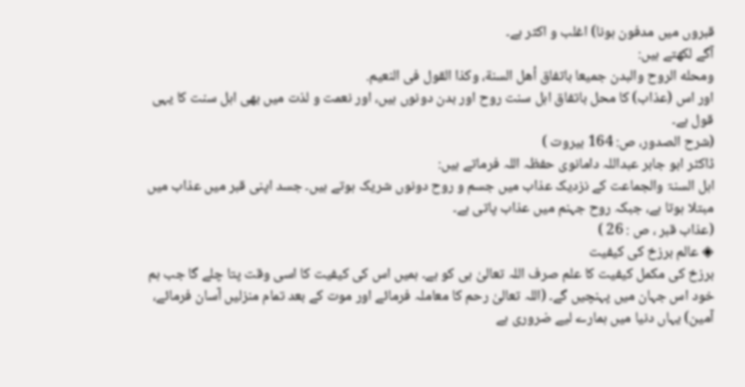قبروں میں مدفون ہونا) اغلب و اکثر ہے۔
آگے لکھتے ہیں:
ومحله الروح والبدن جميعا باتفاق أهل السنة، وكذا القول فى النعيم.
اور اس (عذاب) کا محل باتفاق اہل سنت روح اور بدن دونوں ہیں، اور نعمت و لذت میں بھی اہل سنت کا یہی قول ہے۔
(شرح الصدور، ص: 164 بيروت )
ڈاکٹر ابو جابر عبداللہ دامانوی حفظہ اللہ فرماتے ہیں:
اہل السنۃ والجماعت کے نزدیک عذاب میں جسم و روح دونوں شریک ہوتے ہیں۔ جسد اپنی قبر میں عذاب میں مبتلا ہوتا ہے، جبکہ روح جہنم میں عذاب پاتی ہے۔
(عذاب قبر ، ص : 26 )
◈ عالم برزخ کی کیفیت
برزخ کی مکمل کیفیت کا علم صرف اللہ تعالیٰ ہی کو ہے۔ ہمیں اس کی کیفیت کا اسی وقت پتا چلے گا جب ہم خود اس جہان میں پہنچیں گے۔ (اللہ تعالیٰ رحم کا معاملہ فرمائے اور موت کے بعد تمام منزلیں آسان فرمائے، آمین) یہاں دنیا میں ہمارے لیے ضروری ہے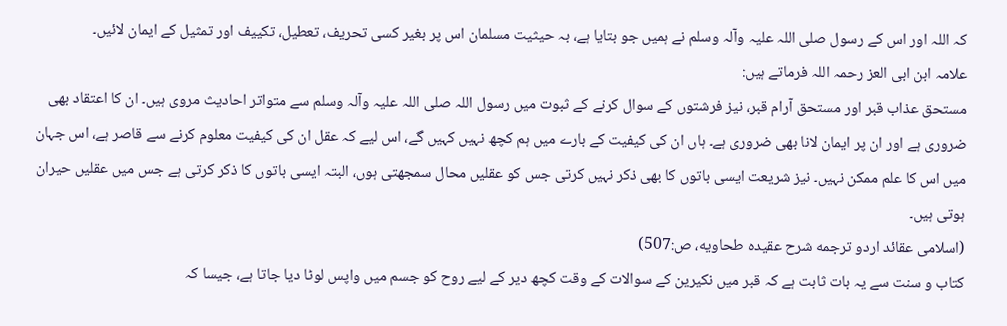کہ اللہ اور اس کے رسول صلی اللہ علیہ وآلہ وسلم نے ہمیں جو بتایا ہے، بہ حیثیت مسلمان اس پر بغیر کسی تحریف، تعطیل، تکییف اور تمثیل کے ایمان لائیں۔
علامہ ابن ابی العز رحمہ اللہ فرماتے ہیں:
مستحق عذاب قبر اور مستحق آرام قبر، نیز فرشتوں کے سوال کرنے کے ثبوت میں رسول اللہ صلی اللہ علیہ وآلہ وسلم سے متواتر احادیث مروی ہیں۔ ان کا اعتقاد بھی ضروری ہے اور ان پر ایمان لانا بھی ضروری ہے۔ ہاں ان کی کیفیت کے بارے میں ہم کچھ نہیں کہیں گے، اس لیے کہ عقل ان کی کیفیت معلوم کرنے سے قاصر ہے، اس جہان میں اس کا علم ممکن نہیں۔ نیز شریعت ایسی باتوں کا بھی ذکر نہیں کرتی جس کو عقلیں محال سمجھتی ہوں، البتہ ایسی باتوں کا ذکر کرتی ہے جس میں عقلیں حیران ہوتی ہیں۔
(اسلامی عقائد اردو ترجمه شرح عقیدہ طحاويه، ص:507)
کتاب و سنت سے یہ بات ثابت ہے کہ قبر میں نکیرین کے سوالات کے وقت کچھ دیر کے لیے روح کو جسم میں واپس لوٹا دیا جاتا ہے، جیسا کہ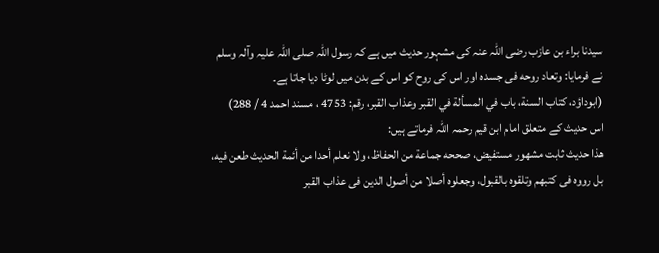سیدنا براء بن عازب رضی اللہ عنہ کی مشہور حدیث میں ہے کہ رسول اللہ صلی اللہ علیہ وآلہ وسلم نے فرمایا: وتعاد روحه فى جسده اور اس کی روح کو اس کے بدن میں لوٹا دیا جاتا ہے۔
(ابوداؤد، كتاب السنة، باب في المسألة في القبر وعذاب القبر، رقم: 4753 ، مسند احمد 4 / 288)
اس حدیث کے متعلق امام ابن قیم رحمہ اللہ فرماتے ہیں:
هذا حديث ثابت مشهور مستفيض، صححه جماعة من الحفاظ، ولا نعلم أحدا من أئمة الحديث طعن فيه، بل رووه فى كتبهم وتلقوه بالقبول، وجعلوه أصلا من أصول الدين فى عذاب القبر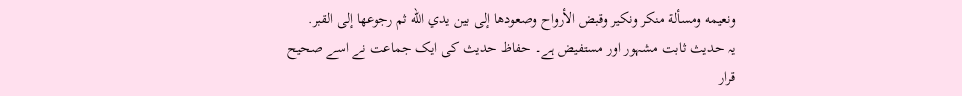ونعيمه ومسألة منكر ونكير وقبض الأرواح وصعودها إلى بين يدي الله ثم رجوعها إلى القبر.
یہ حدیث ثابت مشہور اور مستفیض ہے۔ حفاظ حدیث کی ایک جماعت نے اسے صحیح قرار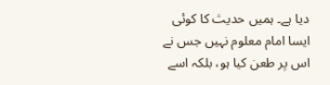دیا ہے۔ ہمیں حدیث کا کوئی ایسا امام معلوم نہیں جس نے اس پر طعن کیا ہو، بلکہ اسے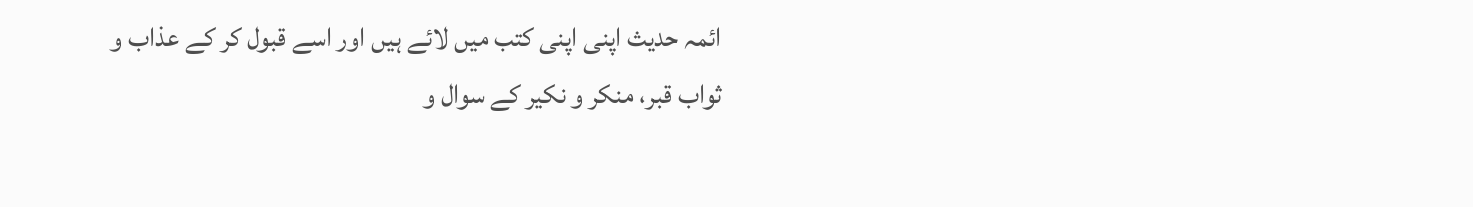ائمہ حدیث اپنی اپنی کتب میں لائے ہیں اور اسے قبول کر کے عذاب و ثواب قبر، منکر و نکیر کے سوال و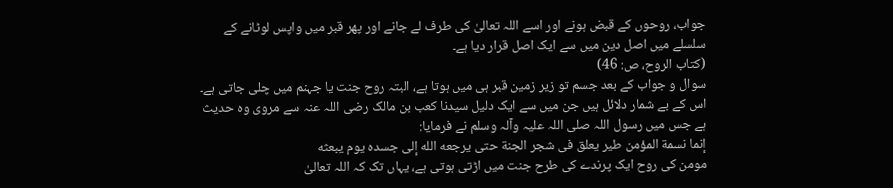جواب، روحوں کے قبض ہونے اور اسے اللہ تعالیٰ کی طرف لے جانے اور پھر قبر میں واپس لوٹانے کے سلسلے میں اصل دین میں سے ایک اصل قرار دیا ہے۔
(كتاب الروح، ص: 46)
سوال و جواب کے بعد جسم تو زیر زمین قبر ہی میں ہوتا ہے، البتہ روح جنت یا جہنم میں چلی جاتی ہے۔ اس کے بے شمار دلائل ہیں جن میں سے ایک دلیل سیدنا کعب بن مالک رضی اللہ عنہ سے مروی وہ حدیث ہے جس میں رسول اللہ صلی اللہ علیہ وآلہ وسلم نے فرمایا:
إنما نسمة المؤمن طير يعلق فى شجر الجنة حتى يرجعه الله إلى جسده يوم يبعثه
مومن کی روح ایک پرندے کی طرح جنت میں اڑتی ہوتی ہے، یہاں تک کہ اللہ تعالیٰ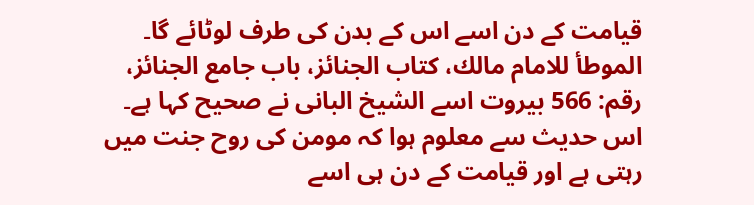قیامت کے دن اسے اس کے بدن کی طرف لوٹائے گا۔
الموطأ للامام مالك، كتاب الجنائز، باب جامع الجنائز، رقم: 566 بيروت اسے الشیخ البانی نے صحیح کہا ہے۔
اس حدیث سے معلوم ہوا کہ مومن کی روح جنت میں رہتی ہے اور قیامت کے دن ہی اسے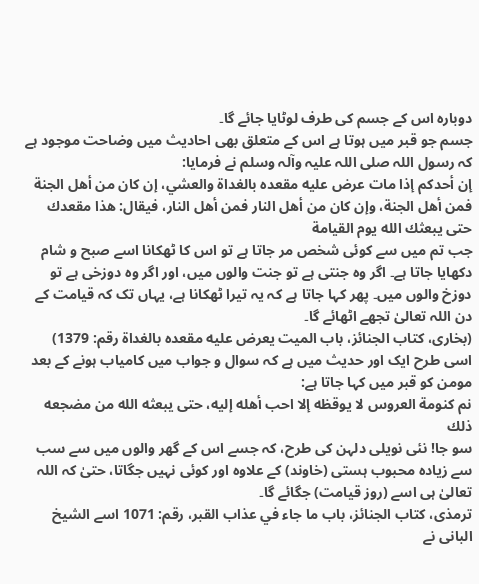دوبارہ اس کے جسم کی طرف لوٹایا جائے گا۔
جسم جو قبر میں ہوتا ہے اس کے متعلق بھی احادیث میں وضاحت موجود ہے کہ رسول اللہ صلی اللہ علیہ وآلہ وسلم نے فرمایا:
إن أحدكم إذا مات عرض عليه مقعده بالغداة والعشي، إن كان من أهل الجنة فمن أهل الجنة، وإن كان من أهل النار فمن أهل النار، فيقال: هذا مقعدك حتى يبعثك الله يوم القيامة
جب تم میں سے کوئی شخص مر جاتا ہے تو اس کا ٹھکانا اسے صبح و شام دکھایا جاتا ہے۔ اگر وہ جنتی ہے تو جنت والوں میں، اور اگر وہ دوزخی ہے تو دوزخ والوں میں۔ پھر کہا جاتا ہے کہ یہ تیرا ٹھکانا ہے، یہاں تک کہ قیامت کے دن اللہ تعالیٰ تجھے اٹھائے گا۔
(بخاری، کتاب الجنائز، باب الميت يعرض عليه مقعده بالغداة رقم: 1379)
اسی طرح ایک اور حدیث میں ہے کہ سوال و جواب میں کامیاب ہونے کے بعد مومن کو قبر میں کہا جاتا ہے:
نم كنومة العروس لا يوقظه إلا احب أهله إليه، حتى يبعثه الله من مضجعه ذلك
سو جا! نئی نویلی دلہن کی طرح، کہ جسے اس کے گھر والوں میں سے سب سے زیادہ محبوب ہستی (خاوند) کے علاوہ اور کوئی نہیں جگاتا، حتیٰ کہ اللہ تعالیٰ ہی اسے (روز قیامت) جگائے گا۔
ترمذى، كتاب الجنائز، باب ما جاء في عذاب القبر، رقم: 1071 اسے الشیخ البانی نے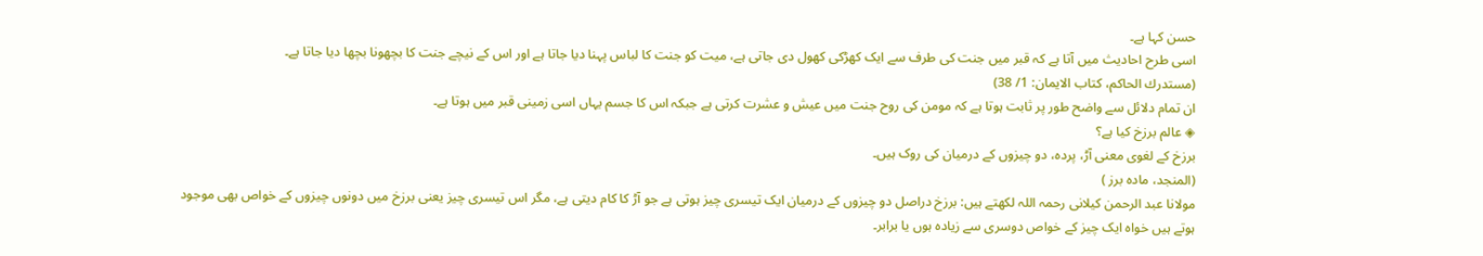حسن کہا ہے۔
اسی طرح احادیث میں آتا ہے کہ قبر میں جنت کی طرف سے ایک کھڑکی کھول دی جاتی ہے، میت کو جنت کا لباس پہنا دیا جاتا ہے اور اس کے نیچے جنت کا بچھونا بچھا دیا جاتا ہے۔
(مستدرك الحاكم، کتاب الایمان: 1/ 38)
ان تمام دلائل سے واضح طور پر ثابت ہوتا ہے کہ مومن کی روح جنت میں عیش و عشرت کرتی ہے جبکہ اس کا جسم یہاں اسی زمینی قبر میں ہوتا ہے۔
◈ عالم برزخ کیا ہے؟
برزخ کے لغوی معنی آڑ، پردہ، دو چیزوں کے درمیان کی روک ہیں۔
(المنجد، ماده برز )
مولانا عبد الرحمن کیلانی رحمہ اللہ لکھتے ہیں: برزخ دراصل دو چیزوں کے درمیان ایک تیسری چیز ہوتی ہے جو آڑ کا کام دیتی ہے، مگر اس تیسری چیز یعنی برزخ میں دونوں چیزوں کے خواص بھی موجود ہوتے ہیں خواہ ایک چیز کے خواص دوسری سے زیادہ ہوں یا برابر۔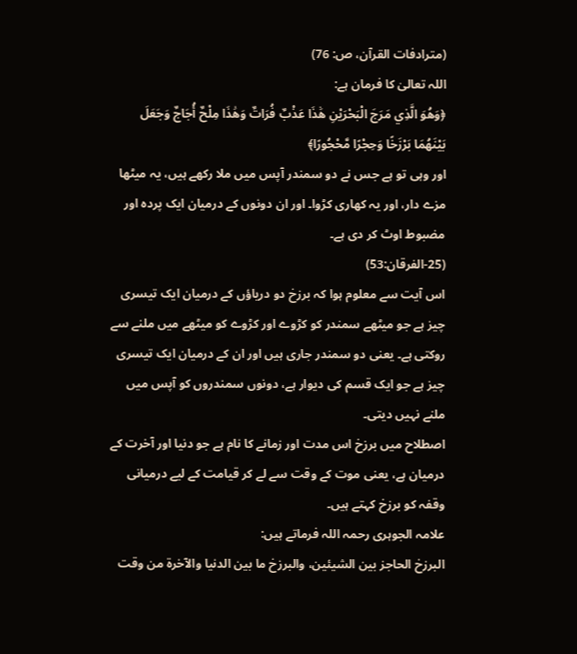(مترادفات القرآن، ص: 76)
اللہ تعالیٰ کا فرمان ہے:
﴿وَهُوَ الَّذِي مَرَجَ الْبَحْرَيْنِ هَٰذَا عَذْبٌ فُرَاتٌ وَهَٰذَا مِلْحٌ أُجَاجٌ وَجَعَلَ بَيْنَهُمَا بَرْزَخًا وَحِجْرًا مَّحْجُورًا﴾
اور وہی تو ہے جس نے دو سمندر آپس میں ملا رکھے ہیں، یہ میٹھا مزے دار، اور یہ کھاری کڑوا۔ اور ان دونوں کے درمیان ایک پردہ اور مضبوط اوٹ کر دی ہے۔
(25-الفرقان:53)
اس آیت سے معلوم ہوا کہ برزخ دو دریاؤں کے درمیان ایک تیسری چیز ہے جو میٹھے سمندر کو کڑوے اور کڑوے کو میٹھے میں ملنے سے روکتی ہے۔ یعنی دو سمندر جاری ہیں اور ان کے درمیان ایک تیسری چیز ہے جو ایک قسم کی دیوار ہے، دونوں سمندروں کو آپس میں ملنے نہیں دیتی۔
اصطلاح میں برزخ اس مدت اور زمانے کا نام ہے جو دنیا اور آخرت کے درمیان ہے، یعنی موت کے وقت سے لے کر قیامت کے لیے درمیانی وقفہ کو برزخ کہتے ہیں۔
علامہ الجوہری رحمہ اللہ فرماتے ہیں:
البرزخ الحاجز بين الشيئين، والبرزخ ما بين الدنيا والآخرة من وقت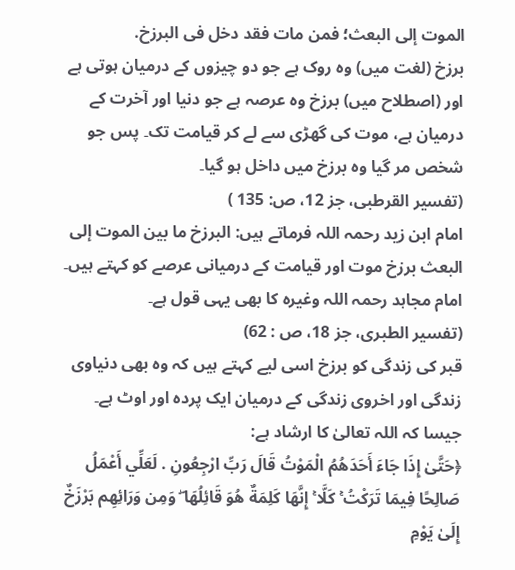الموت إلى البعث؛ فمن مات فقد دخل فى البرزخ.
برزخ (لغت میں) وہ روک ہے جو دو چیزوں کے درمیان ہوتی ہے اور (اصطلاح میں) برزخ وہ عرصہ ہے جو دنیا اور آخرت کے درمیان ہے، موت کی گھڑی سے لے کر قیامت تک۔ پس جو شخص مر گیا وہ برزخ میں داخل ہو گیا۔
(تفسير القرطبی، جز 12، ص: 135 )
امام ابن زید رحمہ اللہ فرماتے ہیں: البرزخ ما بين الموت إلى البعث برزخ موت اور قیامت کے درمیانی عرصے کو کہتے ہیں۔
امام مجاہد رحمہ اللہ وغیرہ کا بھی یہی قول ہے۔
(تفسير الطبری، جز 18، ص : 62)
قبر کی زندگی کو برزخ اسی لیے کہتے ہیں کہ وہ بھی دنیاوی زندگی اور اخروی زندگی کے درمیان ایک پردہ اور اوٹ ہے۔ جیسا کہ اللہ تعالیٰ کا ارشاد ہے:
﴿حَتَّىٰ إِذَا جَاءَ أَحَدَهُمُ الْمَوْتُ قَالَ رَبِّ ارْجِعُونِ . لَعَلِّي أَعْمَلُ صَالِحًا فِيمَا تَرَكْتُ ۚ كَلَّا ۚ إِنَّهَا كَلِمَةٌ هُوَ قَائِلُهَا ۖ وَمِن وَرَائِهِم بَرْزَخٌ إِلَىٰ يَوْمِ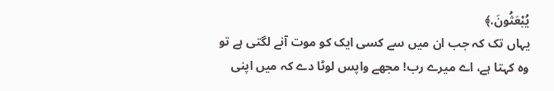يُبْعَثُونَ.﴾
یہاں تک کہ جب ان میں سے کسی ایک کو موت آنے لگتی ہے تو وہ کہتا ہے، اے میرے رب! مجھے واپس لوٹا دے کہ میں اپنی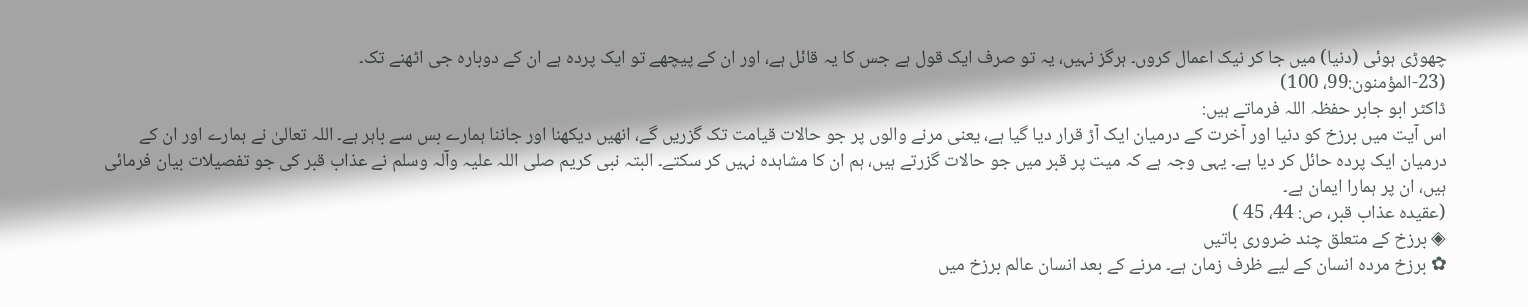چھوڑی ہوئی (دنیا) میں جا کر نیک اعمال کروں۔ ہرگز نہیں، یہ تو صرف ایک قول ہے جس کا یہ قائل ہے، اور ان کے پیچھے تو ایک پردہ ہے ان کے دوبارہ جی اٹھنے تک۔
(23-المؤمنون:99، 100)
ڈاکٹر ابو جابر حفظہ اللہ فرماتے ہیں:
اس آیت میں برزخ کو دنیا اور آخرت کے درمیان ایک آڑ قرار دیا گیا ہے، یعنی مرنے والوں پر جو حالات قیامت تک گزریں گے، انھیں دیکھنا اور جاننا ہمارے بس سے باہر ہے۔ اللہ تعالیٰ نے ہمارے اور ان کے درمیان ایک پردہ حائل کر دیا ہے۔ یہی وجہ ہے کہ میت پر قبر میں جو حالات گزرتے ہیں، ہم ان کا مشاہدہ نہیں کر سکتے۔ البتہ نبی کریم صلی اللہ علیہ وآلہ وسلم نے عذاب قبر کی جو تفصیلات بیان فرمائی ہیں، ان پر ہمارا ایمان ہے۔
(عقیده عذاب قبر، ص: 44، 45 )
◈ برزخ کے متعلق چند ضروری باتیں
✿ برزخ مردہ انسان کے لیے ظرف زمان ہے۔ مرنے کے بعد انسان عالم برزخ میں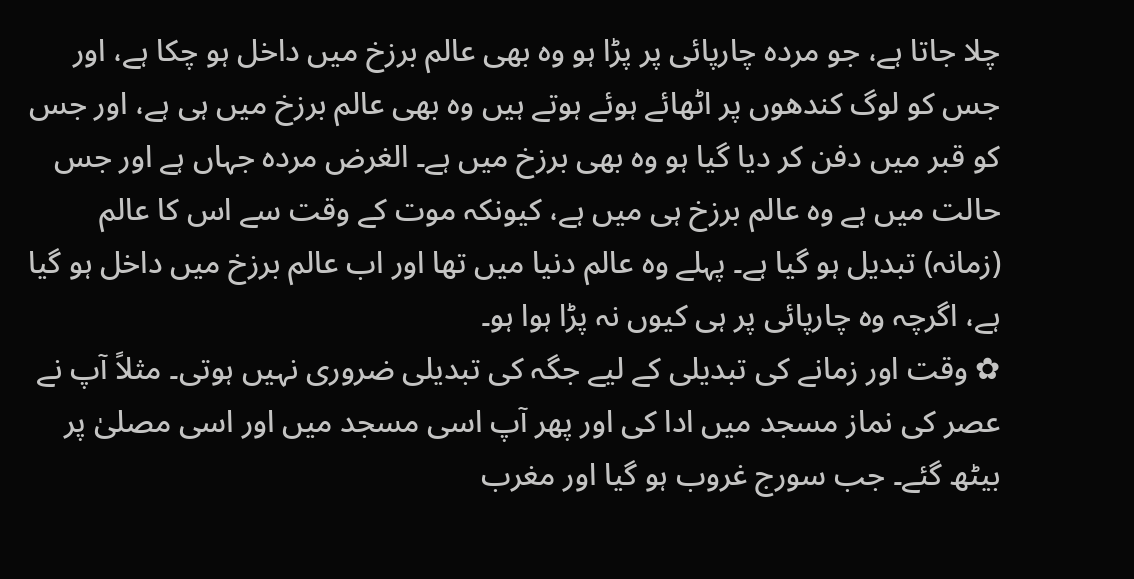چلا جاتا ہے، جو مردہ چارپائی پر پڑا ہو وہ بھی عالم برزخ میں داخل ہو چکا ہے، اور جس کو لوگ کندھوں پر اٹھائے ہوئے ہوتے ہیں وہ بھی عالم برزخ میں ہی ہے، اور جس کو قبر میں دفن کر دیا گیا ہو وہ بھی برزخ میں ہے۔ الغرض مردہ جہاں ہے اور جس حالت میں ہے وہ عالم برزخ ہی میں ہے، کیونکہ موت کے وقت سے اس کا عالم (زمانہ) تبدیل ہو گیا ہے۔ پہلے وہ عالم دنیا میں تھا اور اب عالم برزخ میں داخل ہو گیا ہے، اگرچہ وہ چارپائی پر ہی کیوں نہ پڑا ہوا ہو۔
✿ وقت اور زمانے کی تبدیلی کے لیے جگہ کی تبدیلی ضروری نہیں ہوتی۔ مثلاً آپ نے عصر کی نماز مسجد میں ادا کی اور پھر آپ اسی مسجد میں اور اسی مصلیٰ پر بیٹھ گئے۔ جب سورج غروب ہو گیا اور مغرب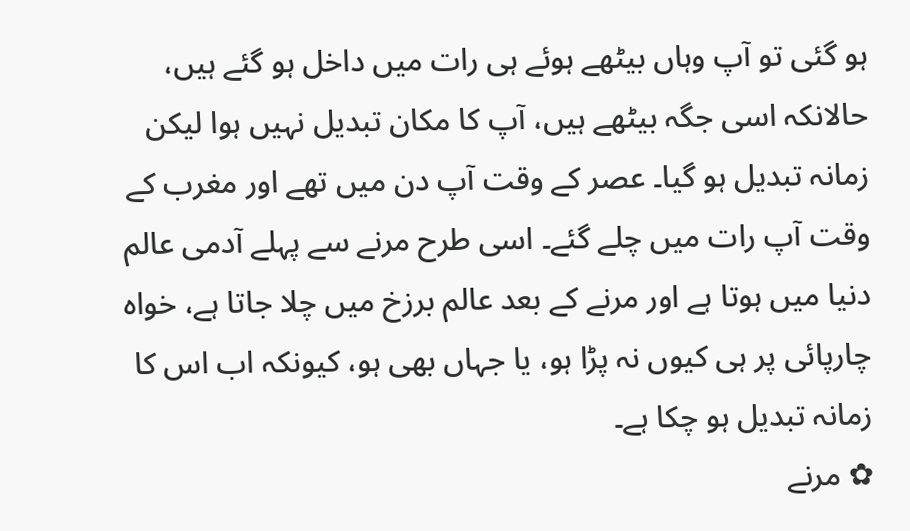ہو گئی تو آپ وہاں بیٹھے ہوئے ہی رات میں داخل ہو گئے ہیں، حالانکہ اسی جگہ بیٹھے ہیں، آپ کا مکان تبدیل نہیں ہوا لیکن زمانہ تبدیل ہو گیا۔ عصر کے وقت آپ دن میں تھے اور مغرب کے وقت آپ رات میں چلے گئے۔ اسی طرح مرنے سے پہلے آدمی عالم دنیا میں ہوتا ہے اور مرنے کے بعد عالم برزخ میں چلا جاتا ہے، خواہ چارپائی پر ہی کیوں نہ پڑا ہو، یا جہاں بھی ہو، کیونکہ اب اس کا زمانہ تبدیل ہو چکا ہے۔
✿ مرنے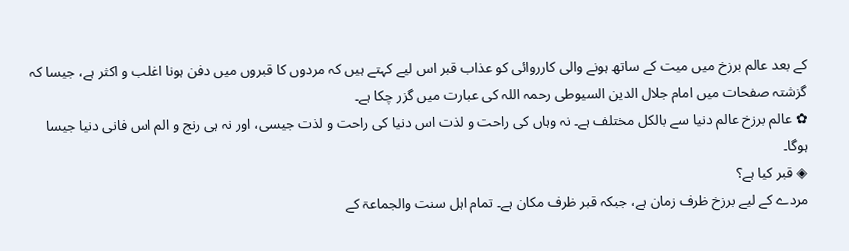کے بعد عالم برزخ میں میت کے ساتھ ہونے والی کارروائی کو عذاب قبر اس لیے کہتے ہیں کہ مردوں کا قبروں میں دفن ہونا اغلب و اکثر ہے، جیسا کہ گزشتہ صفحات میں امام جلال الدین السیوطی رحمہ اللہ کی عبارت میں گزر چکا ہے۔
✿ عالم برزخ عالم دنیا سے بالکل مختلف ہے۔ نہ وہاں کی راحت و لذت اس دنیا کی راحت و لذت جیسی، اور نہ ہی رنج و الم اس فانی دنیا جیسا ہوگا۔
◈ قبر کیا ہے؟
مردے کے لیے برزخ ظرف زمان ہے، جبکہ قبر ظرف مکان ہے۔ تمام اہل سنت والجماعۃ کے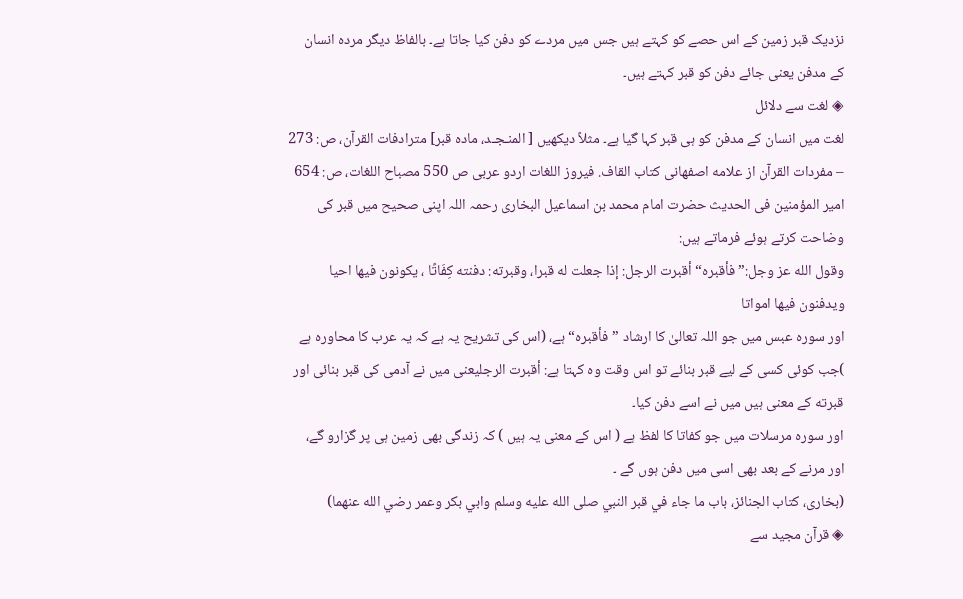نزدیک قبر زمین کے اس حصے کو کہتے ہیں جس میں مردے کو دفن کیا جاتا ہے۔ بالفاظ دیگر مردہ انسان کے مدفن یعنی جائے دفن کو قبر کہتے ہیں۔
◈ لغت سے دلائل
لغت میں انسان کے مدفن کو ہی قبر کہا گیا ہے۔ مثلاً دیکھیں [ المنـجـد، مادہ قبر] مترادفات القرآن، ص: 273 – مفردات القرآن از علامه اصفهانی کتاب القاف. فيروز اللغات اردو عربی ص 550 مصباح اللغات، ص: 654
امیر المؤمنین فی الحدیث حضرت امام محمد بن اسماعیل البخاری رحمہ اللہ اپنی صحیح میں قبر کی وضاحت کرتے ہوئے فرماتے ہیں:
وقول الله عز وجل:” فأقبره“ أقبرت الرجل: إذا جعلت له قبرا، وقبرته: دفنته كِفَاتًا ، يكونون فيها احيا ويدفنون فيها امواتا
اور سورہ عبس میں جو اللہ تعالیٰ کا ارشاد ”فأقبره“ ہے، (اس کی تشریح یہ ہے کہ یہ عرب کا محاورہ ہے )جب کوئی کسی کے لیے قبر بنائے تو اس وقت وہ کہتا ہے: أقبرت الرجلیعنی میں نے آدمی کی قبر بنائی اور قبرته کے معنی ہیں میں نے اسے دفن کیا۔
اور سورہ مرسلات میں جو كفاتا کا لفظ ہے ( اس کے معنی یہ ہیں ) کہ زندگی بھی زمین ہی پر گزارو گے، اور مرنے کے بعد بھی اسی میں دفن ہوں گے ۔
(بخاری، کتاب الجنائز، باب ما جاء في قبر النبي صلى الله عليه وسلم وابي بكر وعمر رضي الله عنهما)
◈ قرآن مجید سے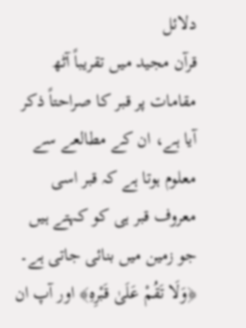دلائل
قرآن مجید میں تقریباً آٹھ مقامات پر قبر کا صراحتاً ذکر آیا ہے، ان کے مطالعے سے معلوم ہوتا ہے کہ قبر اسی معروف قبر ہی کو کہتے ہیں جو زمین میں بنائی جاتی ہے۔
﴿وَلَا تَقُمْ عَلَىٰ قَبْرِهِ﴾ اور آپ ان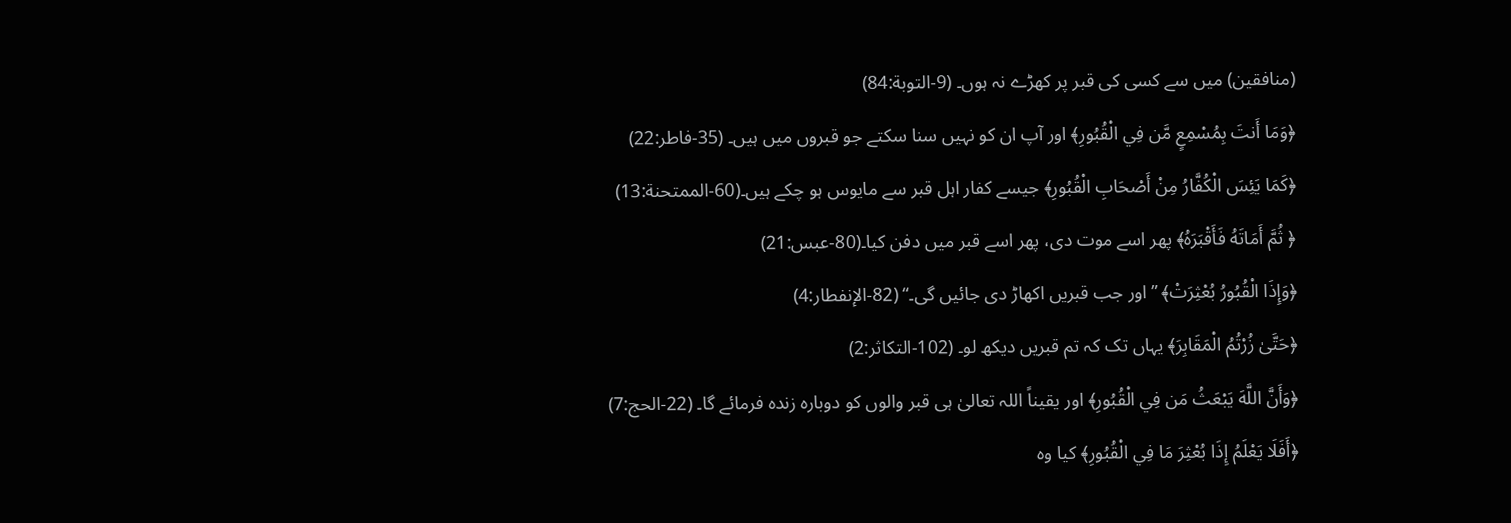(منافقین) میں سے کسی کی قبر پر کھڑے نہ ہوں۔ (9-التوبة:84)
﴿وَمَا أَنتَ بِمُسْمِعٍ مَّن فِي الْقُبُورِ﴾ اور آپ ان کو نہیں سنا سکتے جو قبروں میں ہیں۔ (35-فاطر:22)
﴿كَمَا يَئِسَ الْكُفَّارُ مِنْ أَصْحَابِ الْقُبُورِ﴾ جیسے کفار اہل قبر سے مایوس ہو چکے ہیں۔(60-الممتحنة:13)
﴿ ثُمَّ أَمَاتَهُ فَأَقْبَرَهُ﴾ پھر اسے موت دی، پھر اسے قبر میں دفن کیا۔(80-عبس:21)
﴿وَإِذَا الْقُبُورُ بُعْثِرَتْ﴾ ”اور جب قبریں اکھاڑ دی جائیں گی۔“ (82-الإنفطار:4)
﴿حَتَّىٰ زُرْتُمُ الْمَقَابِرَ﴾ یہاں تک کہ تم قبریں دیکھ لو۔ (102-التكاثر:2)
﴿وَأَنَّ اللَّهَ يَبْعَثُ مَن فِي الْقُبُورِ﴾ اور یقیناً اللہ تعالیٰ ہی قبر والوں کو دوبارہ زندہ فرمائے گا۔ (22-الحج:7)
﴿أَفَلَا يَعْلَمُ إِذَا بُعْثِرَ مَا فِي الْقُبُورِ﴾ کیا وہ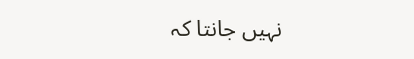نہیں جانتا کہ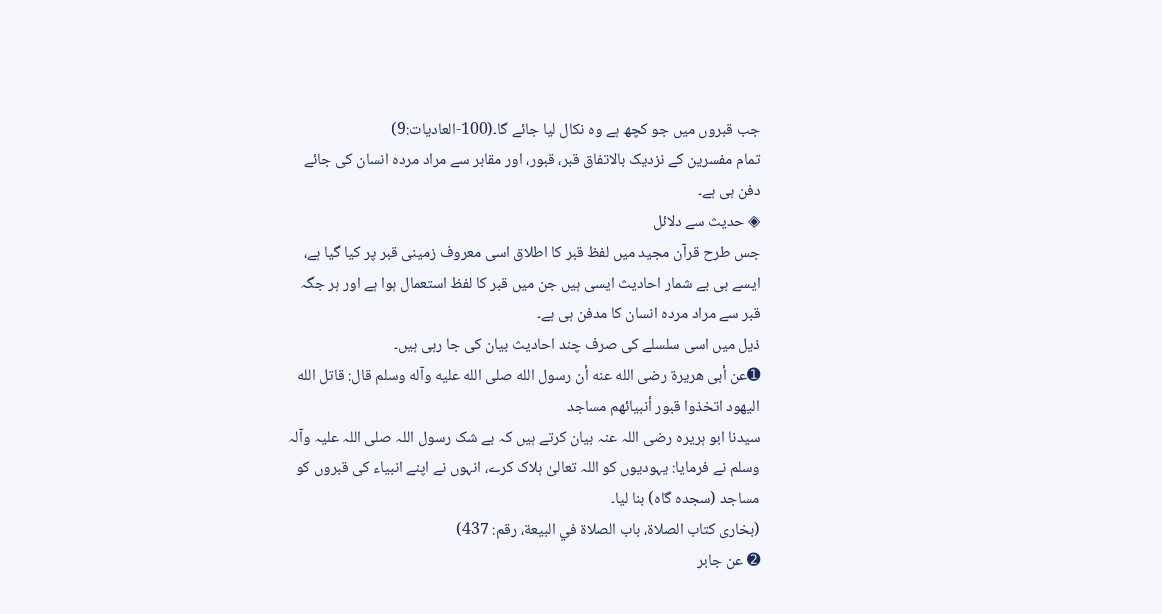جب قبروں میں جو کچھ ہے وہ نکال لیا جائے گا۔(100-العاديات:9)
تمام مفسرین کے نزدیک بالاتفاق قبر، قبور، اور مقابر سے مراد مردہ انسان کی جائے دفن ہی ہے۔
◈ حدیث سے دلائل
جس طرح قرآن مجید میں لفظ قبر کا اطلاق اسی معروف زمینی قبر پر کیا گیا ہے، ایسے ہی بے شمار احادیث ایسی ہیں جن میں قبر کا لفظ استعمال ہوا ہے اور ہر جگہ قبر سے مراد مردہ انسان کا مدفن ہی ہے۔
ذیل میں اسی سلسلے کی صرف چند احادیث بیان کی جا رہی ہیں۔
➊عن أبى هريرة رضى الله عنه أن رسول الله صلى الله عليه وآله وسلم قال: قاتل الله اليهود اتخذوا قبور أنبيائهم مساجد
سیدنا ابو ہریرہ رضی اللہ عنہ بیان کرتے ہیں کہ بے شک رسول اللہ صلی اللہ علیہ وآلہ وسلم نے فرمایا: یہودیوں کو اللہ تعالیٰ ہلاک کرے، انہوں نے اپنے انبیاء کی قبروں کو مساجد (سجدہ گاہ) بنا لیا۔
(بخاری کتاب الصلاة، باب الصلاة في البيعة، رقم: 437)
➋ عن جابر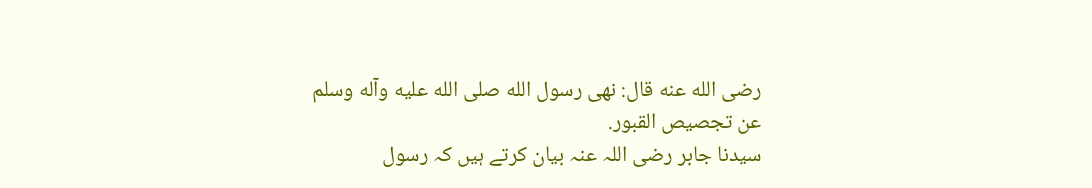رضى الله عنه قال: نهى رسول الله صلى الله عليه وآله وسلم عن تجصيص القبور.
سیدنا جابر رضی اللہ عنہ بیان کرتے ہیں کہ رسول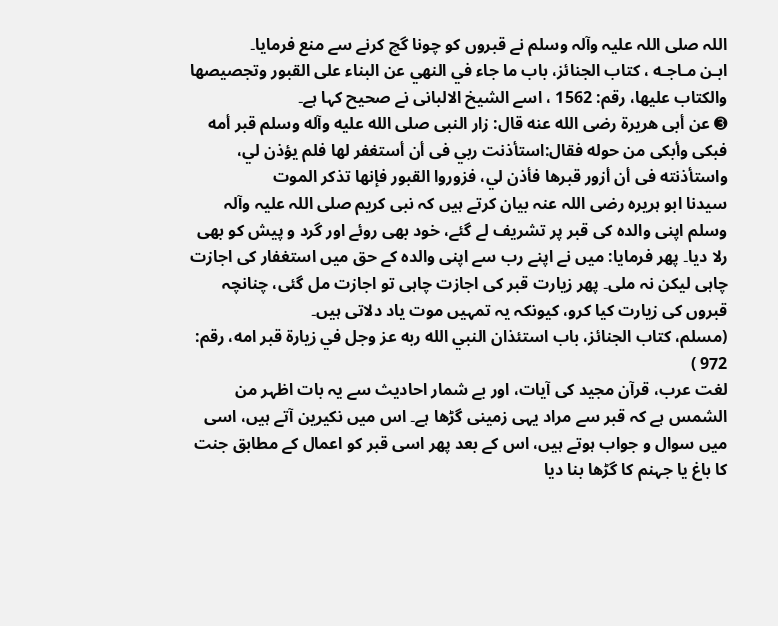اللہ صلی اللہ علیہ وآلہ وسلم نے قبروں کو چونا گچ کرنے سے منع فرمایا۔
ابـن مـاجـه ، کتاب الجنائز، باب ما جاء في النهي عن البناء على القبور وتجصيصها والكتاب عليها، رقم: 1562 ، اسے الشیخ الالبانی نے صحیح کہا ہے۔
➌ عن أبى هريرة رضى الله عنه قال: زار النبى صلى الله عليه وآله وسلم قبر أمه فبكى وأبكى من حوله فقال:استأذنت ربي فى أن أستغفر لها فلم يؤذن لي، واستأذنته فى أن أزور قبرها فأذن لي، فزوروا القبور فإنها تذكر الموت
سیدنا ابو ہریرہ رضی اللہ عنہ بیان کرتے ہیں کہ نبی کریم صلی اللہ علیہ وآلہ وسلم اپنی والدہ کی قبر پر تشریف لے گئے، خود بھی روئے اور گرد و پیش کو بھی رلا دیا۔ پھر فرمایا: میں نے اپنے رب سے اپنی والدہ کے حق میں استغفار کی اجازت چاہی لیکن نہ ملی۔ پھر زیارت قبر کی اجازت چاہی تو اجازت مل گئی، چنانچہ قبروں کی زیارت کیا کرو، کیونکہ یہ تمہیں موت یاد دلاتی ہیں۔
(مسلم، كتاب الجنائز، باب استئذان النبي الله ربه عز وجل في زيارة قبر امه، رقم: 972 )
لغت عرب، قرآن مجید کی آیات، اور بے شمار احادیث سے یہ بات اظہر من الشمس ہے کہ قبر سے مراد یہی زمینی گڑھا ہے۔ اس میں نکیرین آتے ہیں، اسی میں سوال و جواب ہوتے ہیں، اس کے بعد پھر اسی قبر کو اعمال کے مطابق جنت کا باغ یا جہنم کا گڑھا بنا دیا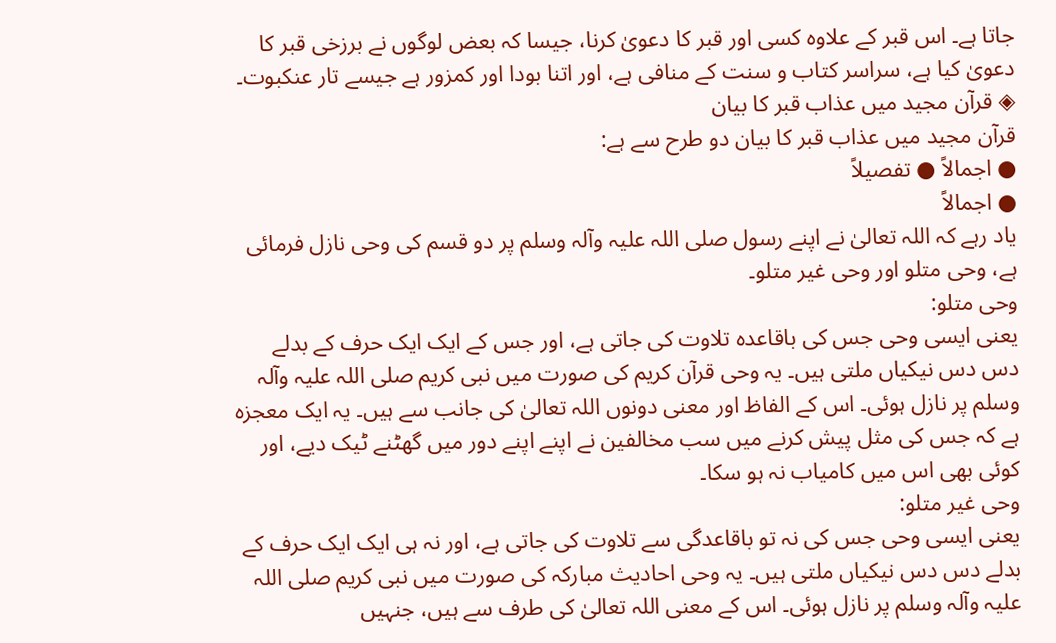جاتا ہے۔ اس قبر کے علاوہ کسی اور قبر کا دعویٰ کرنا، جیسا کہ بعض لوگوں نے برزخی قبر کا دعویٰ کیا ہے، سراسر کتاب و سنت کے منافی ہے، اور اتنا بودا اور کمزور ہے جیسے تار عنکبوت۔
◈ قرآن مجید میں عذاب قبر کا بیان
قرآن مجید میں عذاب قبر کا بیان دو طرح سے ہے:
● اجمالاً ● تفصیلاً
● اجمالاً
یاد رہے کہ اللہ تعالیٰ نے اپنے رسول صلی اللہ علیہ وآلہ وسلم پر دو قسم کی وحی نازل فرمائی ہے، وحی متلو اور وحی غیر متلو۔
وحی متلو:
یعنی ایسی وحی جس کی باقاعدہ تلاوت کی جاتی ہے، اور جس کے ایک ایک حرف کے بدلے دس دس نیکیاں ملتی ہیں۔ یہ وحی قرآن کریم کی صورت میں نبی کریم صلی اللہ علیہ وآلہ وسلم پر نازل ہوئی۔ اس کے الفاظ اور معنی دونوں اللہ تعالیٰ کی جانب سے ہیں۔ یہ ایک معجزہ ہے کہ جس کی مثل پیش کرنے میں سب مخالفین نے اپنے اپنے دور میں گھٹنے ٹیک دیے، اور کوئی بھی اس میں کامیاب نہ ہو سکا۔
وحی غیر متلو:
یعنی ایسی وحی جس کی نہ تو باقاعدگی سے تلاوت کی جاتی ہے، اور نہ ہی ایک ایک حرف کے بدلے دس دس نیکیاں ملتی ہیں۔ یہ وحی احادیث مبارکہ کی صورت میں نبی کریم صلی اللہ علیہ وآلہ وسلم پر نازل ہوئی۔ اس کے معنی اللہ تعالیٰ کی طرف سے ہیں، جنہیں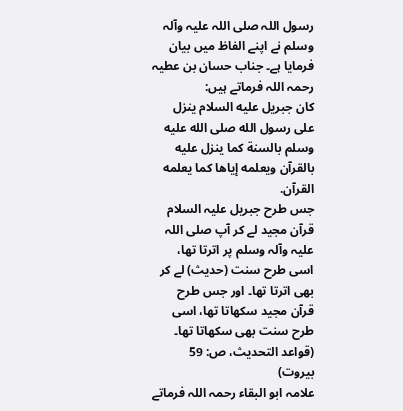رسول اللہ صلی اللہ علیہ وآلہ وسلم نے اپنے الفاظ میں بیان فرمایا ہے۔ جناب حسان بن عطیہ رحمہ اللہ فرماتے ہیں:
كان جبريل عليه السلام ينزل على رسول الله صلى الله عليه وسلم بالسنة كما ينزل عليه بالقرآن ويعلمه إياها كما يعلمه القرآن.
جس طرح جبریل علیہ السلام قرآن مجید لے کر آپ صلی اللہ علیہ وآلہ وسلم پر اترتا تھا، اسی طرح سنت (حدیث) لے کر بھی اترتا تھا۔ اور جس طرح قرآن مجید سکھاتا تھا، اسی طرح سنت بھی سکھاتا تھا۔
(قواعد التحديث، ص: 59 بيروت)
علامہ ابو البقاء رحمہ اللہ فرماتے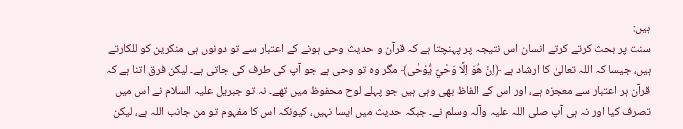ہیں:
سنت پر بحث کرتے کرتے انسان اس نتیجہ پر پہنچتا ہے کہ قرآن و حدیث وحی ہونے کے اعتبار سے تو دونوں ہی منکرین کو للکارتے ہیں، جیسا کہ اللہ تعالیٰ کا ارشاد ہے ﴿اِنْ هُوَ اِلَّا وَحْيٌ يُّوْحٰى﴾ مگر وہ تو وحی ہے جو آپ کی طرف کی جاتی ہے۔ لیکن فرق اتنا ہے کہ قرآن ہر اعتبار سے معجزہ ہے، اور اس کے الفاظ بھی وہی ہیں جو پہلے لوح محفوظ میں تھے۔ نہ تو جبریل علیہ السلام نے اس میں تصرف کیا اور نہ ہی آپ صلی اللہ علیہ وآلہ وسلم نے۔ جبکہ حدیث میں ایسا نہیں، کیونکہ اس کا مفہوم تو من جانب اللہ ہے، لیکن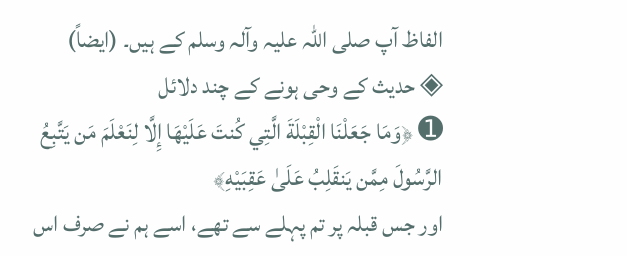الفاظ آپ صلی اللہ علیہ وآلہ وسلم کے ہیں۔ (ایضاً)
◈ حدیث کے وحی ہونے کے چند دلائل
➊ ﴿وَمَا جَعَلْنَا الْقِبْلَةَ الَّتِي كُنتَ عَلَيْهَا إِلَّا لِنَعْلَمَ مَن يَتَّبِعُ الرَّسُولَ مِمَّن يَنقَلِبُ عَلَىٰ عَقِبَيْهِ﴾
اور جس قبلہ پر تم پہلے سے تھے، اسے ہم نے صرف اس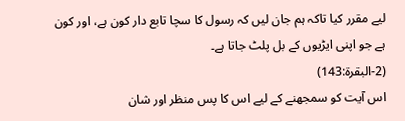لیے مقرر کیا تاکہ ہم جان لیں کہ رسول کا سچا تابع دار کون ہے، اور کون ہے جو اپنی ایڑیوں کے بل پلٹ جاتا ہے۔
(2-البقرة:143)
اس آیت کو سمجھنے کے لیے اس کا پس منظر اور شان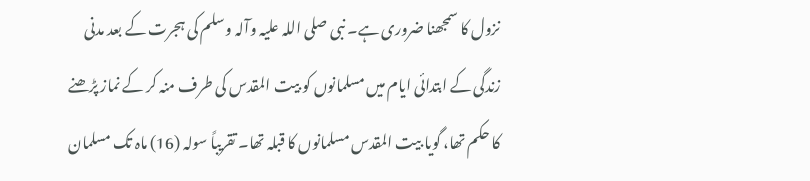نزول کا سمجھنا ضروری ہے۔ نبی صلی اللہ علیہ وآلہ وسلم کی ہجرت کے بعد مدنی زندگی کے ابتدائی ایام میں مسلمانوں کو بیت المقدس کی طرف منہ کر کے نماز پڑھنے کا حکم تھا، گویا بیت المقدس مسلمانوں کا قبلہ تھا۔ تقریباً سولہ (16) ماہ تک مسلمان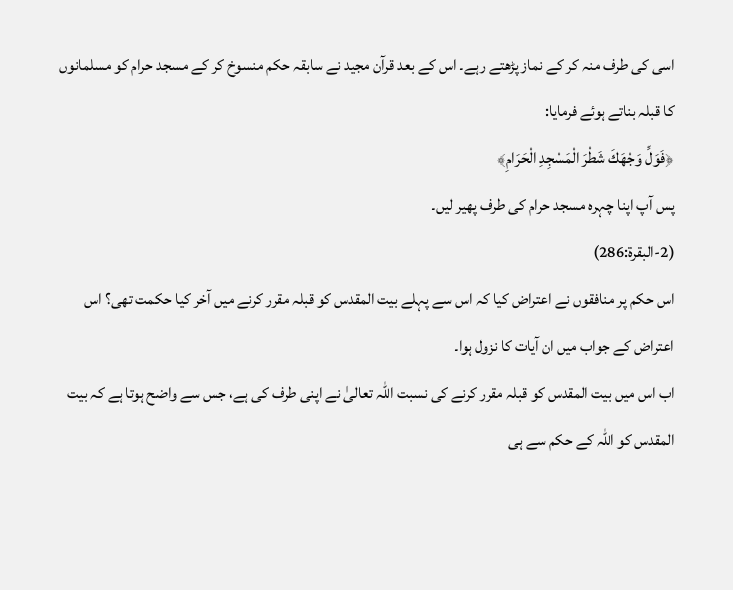اسی کی طرف منہ کر کے نماز پڑھتے رہے۔ اس کے بعد قرآن مجید نے سابقہ حکم منسوخ کر کے مسجد حرام کو مسلمانوں کا قبلہ بناتے ہوئے فرمایا:
﴿فَوَلِّ وَجْهَكَ شَطْرَ الْمَسْجِدِ الْحَرَامِ﴾
پس آپ اپنا چہرہ مسجد حرام کی طرف پھیر لیں۔
(2-البقرة:286)
اس حکم پر منافقوں نے اعتراض کیا کہ اس سے پہلے بیت المقدس کو قبلہ مقرر کرنے میں آخر کیا حکمت تھی؟ اس اعتراض کے جواب میں ان آیات کا نزول ہوا۔
اب اس میں بیت المقدس کو قبلہ مقرر کرنے کی نسبت اللہ تعالیٰ نے اپنی طرف کی ہے، جس سے واضح ہوتا ہے کہ بیت المقدس کو اللہ کے حکم سے ہی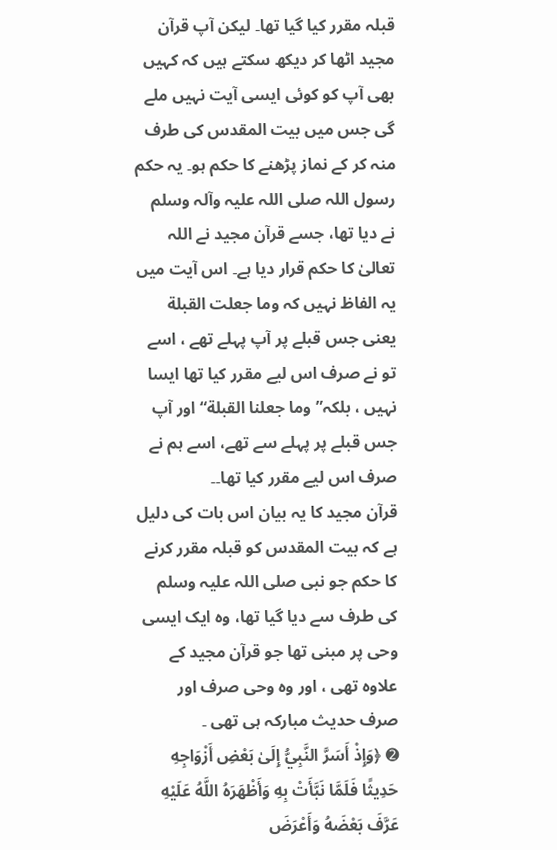قبلہ مقرر کیا گیا تھا۔ لیکن آپ قرآن مجید اٹھا کر دیکھ سکتے ہیں کہ کہیں بھی آپ کو کوئی ایسی آیت نہیں ملے گی جس میں بیت المقدس کی طرف منہ کر کے نماز پڑھنے کا حکم ہو۔ یہ حکم رسول اللہ صلی اللہ علیہ وآلہ وسلم نے دیا تھا، جسے قرآن مجید نے اللہ تعالیٰ کا حکم قرار دیا ہے۔ اس آیت میں یہ الفاظ نہیں کہ وما جعلت القبلة یعنی جس قبلے پر آپ پہلے تھے ، اسے تو نے صرف اس لیے مقرر کیا تھا ایسا نہیں ، بلکہ” وما جعلنا القبلة“ اور آپ جس قبلے پر پہلے سے تھے، اسے ہم نے صرف اس لیے مقرر کیا تھا۔۔
قرآن مجید کا یہ بیان اس بات کی دلیل ہے کہ بیت المقدس کو قبلہ مقرر کرنے کا حکم جو نبی صلی اللہ علیہ وسلم کی طرف سے دیا گیا تھا، وہ ایک ایسی وحی پر مبنی تھا جو قرآن مجید کے علاوہ تھی ، اور وہ وحی صرف اور صرف حدیث مبارکہ ہی تھی ۔
➋ ﴿وَإِذْ أَسَرَّ النَّبِيُّ إِلَىٰ بَعْضِ أَزْوَاجِهِ حَدِيثًا فَلَمَّا نَبَّأَتْ بِهِ وَأَظْهَرَهُ اللَّهُ عَلَيْهِ عَرَّفَ بَعْضَهُ وَأَعْرَضَ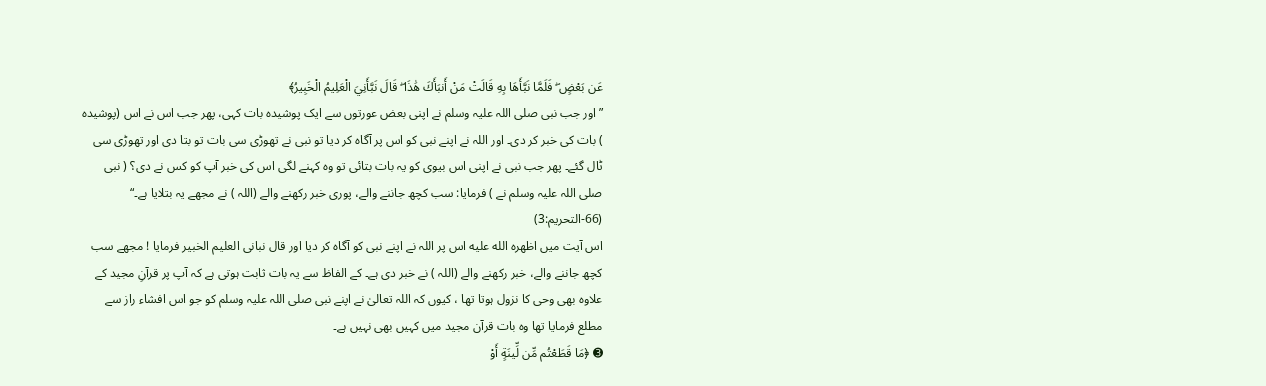عَن بَعْضٍ ۖ فَلَمَّا نَبَّأَهَا بِهِ قَالَتْ مَنْ أَنبَأَكَ هَٰذَا ۖ قَالَ نَبَّأَنِيَ الْعَلِيمُ الْخَبِيرُ﴾
”اور جب نبی صلی اللہ علیہ وسلم نے اپنی بعض عورتوں سے ایک پوشیدہ بات کہی، پھر جب اس نے اس (پوشیدہ ) بات کی خبر کر دی۔ اور اللہ نے اپنے نبی کو اس پر آگاہ کر دیا تو نبی نے تھوڑی سی بات تو بتا دی اور تھوڑی سی ٹال گئے۔ پھر جب نبی نے اپنی اس بیوی کو یہ بات بتائی تو وہ کہنے لگی اس کی خبر آپ کو کس نے دی؟ ( نبی صلی اللہ علیہ وسلم نے ) فرمایا: سب کچھ جاننے والے، پوری خبر رکھنے والے (اللہ ) نے مجھے یہ بتلایا ہے۔“
(66-التحريم:3)
اس آیت میں اظهره الله عليه اس پر اللہ نے اپنے نبی کو آگاہ کر دیا اور قال نبانى العليم الخبير فرمایا ! مجھے سب کچھ جاننے والے، خبر رکھنے والے (اللہ ) نے خبر دی ہے۔ کے الفاظ سے یہ بات ثابت ہوتی ہے کہ آپ پر قرآنِ مجید کے علاوہ بھی وحی کا نزول ہوتا تھا ، کیوں کہ اللہ تعالیٰ نے اپنے نبی صلی اللہ علیہ وسلم کو جو اس افشاء راز سے مطلع فرمایا تھا وہ بات قرآن مجید میں کہیں بھی نہیں ہے۔
➌ ﴿مَا قَطَعْتُم مِّن لِّينَةٍ أَوْ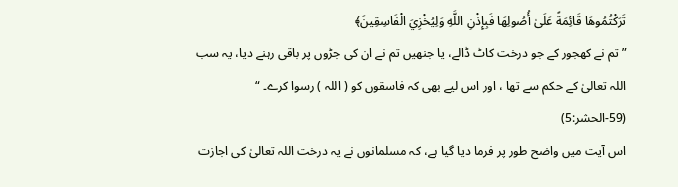تَرَكْتُمُوهَا قَائِمَةً عَلَىٰ أُصُولِهَا فَبِإِذْنِ اللَّهِ وَلِيُخْزِيَ الْفَاسِقِينَ﴾
” تم نے کھجور کے جو درخت کاٹ ڈالے، یا جنھیں تم نے ان کی جڑوں پر باقی رہنے دیا، یہ سب اللہ تعالیٰ کے حکم سے تھا ، اور اس لیے بھی کہ فاسقوں کو ( اللہ ) رسوا کرے۔ “
(59-الحشر:5)
اس آیت میں واضح طور پر فرما دیا گیا ہے، کہ مسلمانوں نے یہ درخت اللہ تعالیٰ کی اجازت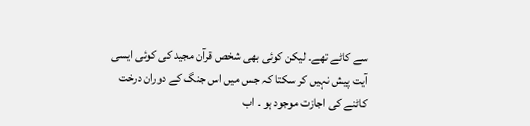سے کاٹے تھے۔ لیکن کوئی بھی شخص قرآن مجید کی کوئی ایسی آیت پیش نہیں کر سکتا کہ جس میں اس جنگ کے دوران درخت کاٹنے کی اجازت موجود ہو ۔ اب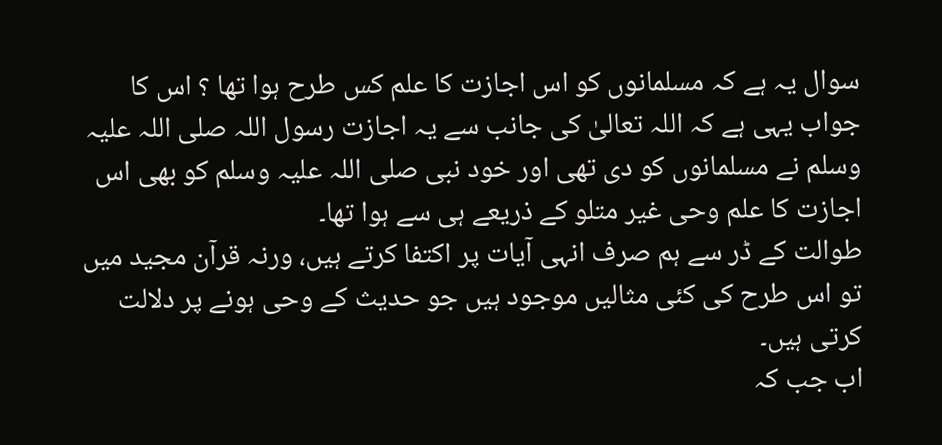سوال یہ ہے کہ مسلمانوں کو اس اجازت کا علم کس طرح ہوا تھا ؟ اس کا جواب یہی ہے کہ اللہ تعالیٰ کی جانب سے یہ اجازت رسول اللہ صلی اللہ علیہ وسلم نے مسلمانوں کو دی تھی اور خود نبی صلی اللہ علیہ وسلم کو بھی اس اجازت کا علم وحی غیر متلو کے ذریعے ہی سے ہوا تھا۔
طوالت کے ڈر سے ہم صرف انہی آیات پر اکتفا کرتے ہیں، ورنہ قرآن مجید میں تو اس طرح کی کئی مثالیں موجود ہیں جو حدیث کے وحی ہونے پر دلالت کرتی ہیں۔
اب جب کہ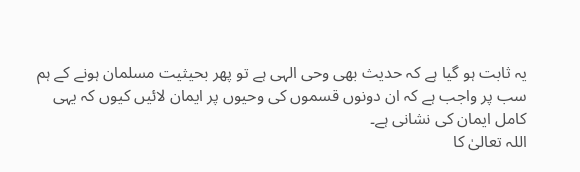یہ ثابت ہو گیا ہے کہ حدیث بھی وحی الہی ہے تو پھر بحیثیت مسلمان ہونے کے ہم سب پر واجب ہے کہ ان دونوں قسموں کی وحیوں پر ایمان لائیں کیوں کہ یہی کامل ایمان کی نشانی ہے۔
اللہ تعالیٰ کا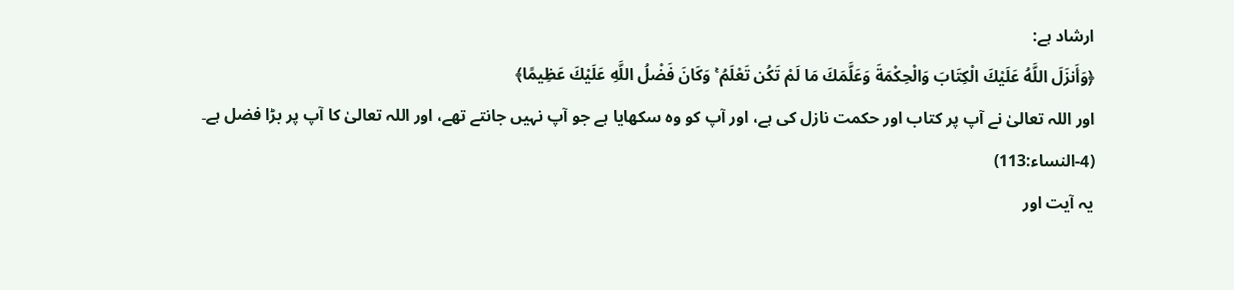ارشاد ہے:
﴿وَأَنزَلَ اللَّهُ عَلَيْكَ الْكِتَابَ وَالْحِكْمَةَ وَعَلَّمَكَ مَا لَمْ تَكُن تَعْلَمُ ۚ وَكَانَ فَضْلُ اللَّهِ عَلَيْكَ عَظِيمًا﴾
اور اللہ تعالیٰ نے آپ پر کتاب اور حکمت نازل کی ہے، اور آپ کو وہ سکھایا ہے جو آپ نہیں جانتے تھے، اور اللہ تعالیٰ کا آپ پر بڑا فضل ہے۔
(4-النساء:113)
یہ آیت اور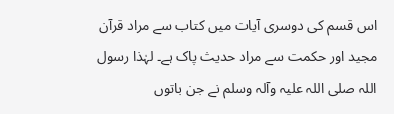اس قسم کی دوسری آیات میں کتاب سے مراد قرآن مجید اور حکمت سے مراد حدیث پاک ہے۔ لہٰذا رسول اللہ صلی اللہ علیہ وآلہ وسلم نے جن باتوں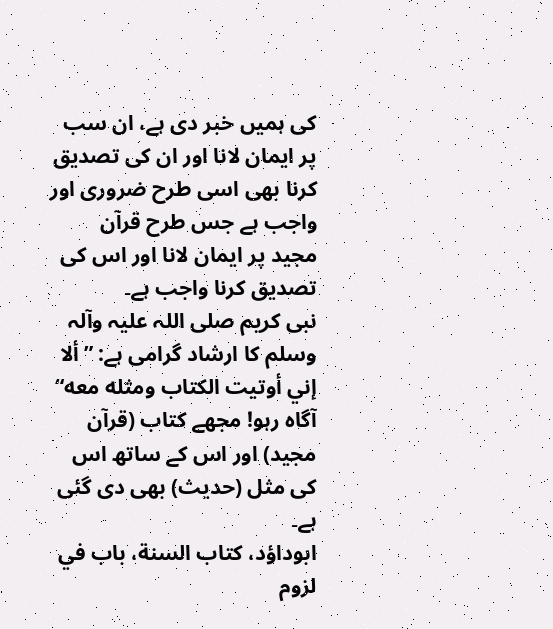کی ہمیں خبر دی ہے، ان سب پر ایمان لانا اور ان کی تصدیق کرنا بھی اسی طرح ضروری اور واجب ہے جس طرح قرآن مجید پر ایمان لانا اور اس کی تصدیق کرنا واجب ہے۔
نبی کریم صلی اللہ علیہ وآلہ وسلم کا ارشاد گرامی ہے: ”ألا إني أوتيت الكتاب ومثله معه“ آگاہ رہو! مجھے کتاب (قرآن مجید) اور اس کے ساتھ اس کی مثل (حدیث) بھی دی گئی ہے۔
ابوداؤد، كتاب السنة، باب في لزوم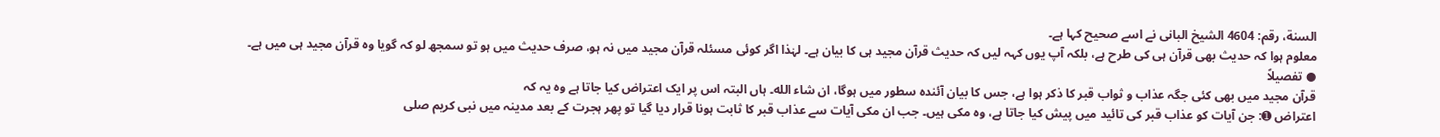السنة، رقم: 4604 الشیخ البانی نے اسے صحیح کہا ہے۔
معلوم ہوا کہ حدیث بھی قرآن ہی کی طرح ہے، بلکہ آپ یوں کہہ لیں کہ حدیث قرآن مجید ہی کا بیان ہے۔ لہٰذا اگر کوئی مسئلہ قرآن مجید میں نہ ہو، صرف حدیث میں ہو تو سمجھ لو کہ گویا وہ قرآن مجید ہی میں ہے۔
● تفصيلاً
قرآن مجید میں بھی کئی جگہ عذاب و ثواب قبر کا ذکر ہوا ہے، جس کا بیان آئندہ سطور میں ہوگا، ان شاء الله۔ ہاں البتہ اس پر ایک اعتراض کیا جاتا ہے وہ یہ کہ
اعتراض ➊: جن آیات کو عذاب قبر کی تائید میں پیش کیا جاتا ہے، وہ مکی ہیں۔ جب ان مکی آیات سے عذاب قبر کا ثابت ہونا قرار دیا گیا تو پھر ہجرت کے بعد مدینہ میں نبی کریم صلی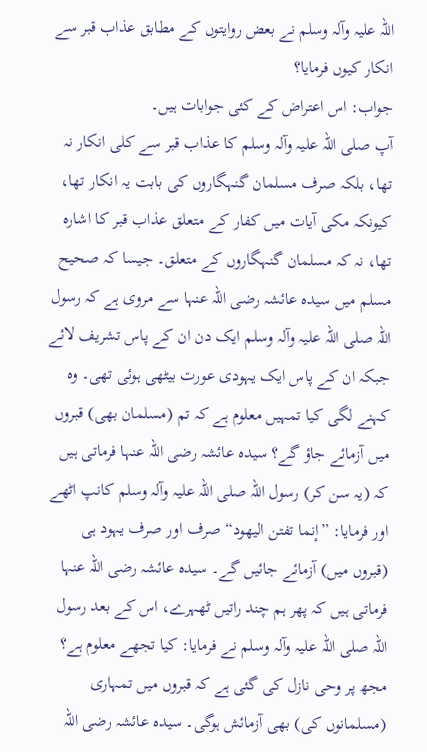اللہ علیہ وآلہ وسلم نے بعض روایتوں کے مطابق عذاب قبر سے انکار کیوں فرمایا؟
جواب: اس اعتراض کے کئی جوابات ہیں۔
آپ صلی اللہ علیہ وآلہ وسلم کا عذاب قبر سے کلی انکار نہ تھا، بلکہ صرف مسلمان گنہگاروں کی بابت یہ انکار تھا، کیونکہ مکی آیات میں کفار کے متعلق عذاب قبر کا اشارہ تھا، نہ کہ مسلمان گنہگاروں کے متعلق۔ جیسا کہ صحیح مسلم میں سیدہ عائشہ رضی اللہ عنہا سے مروی ہے کہ رسول اللہ صلی اللہ علیہ وآلہ وسلم ایک دن ان کے پاس تشریف لائے جبکہ ان کے پاس ایک یہودی عورت بیٹھی ہوئی تھی۔ وہ کہنے لگی کیا تمہیں معلوم ہے کہ تم (مسلمان بھی) قبروں میں آزمائے جاؤ گے؟ سیدہ عائشہ رضی اللہ عنہا فرماتی ہیں کہ (یہ سن کر) رسول اللہ صلی اللہ علیہ وآلہ وسلم کانپ اٹھے اور فرمایا: ”إنما تفتن اليهود“ صرف اور صرف یہود ہی (قبروں میں) آزمائے جائیں گے۔ سیدہ عائشہ رضی اللہ عنہا فرماتی ہیں کہ پھر ہم چند راتیں ٹھہرے، اس کے بعد رسول اللہ صلی اللہ علیہ وآلہ وسلم نے فرمایا: کیا تجھے معلوم ہے؟ مجھ پر وحی نازل کی گئی ہے کہ قبروں میں تمہاری (مسلمانوں کی) بھی آزمائش ہوگی۔ سیدہ عائشہ رضی اللہ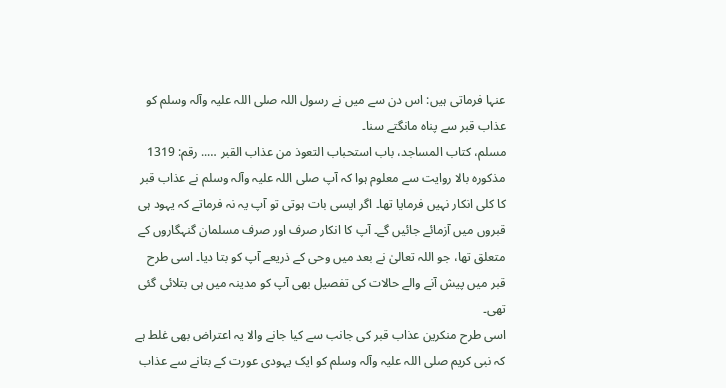عنہا فرماتی ہیں: اس دن سے میں نے رسول اللہ صلی اللہ علیہ وآلہ وسلم کو عذاب قبر سے پناہ مانگتے سنا۔
مسلم، کتاب المساجد، باب استحباب التعوذ من عذاب القبر ….. رقم: 1319
مذکورہ بالا روایت سے معلوم ہوا کہ آپ صلی اللہ علیہ وآلہ وسلم نے عذاب قبر کا کلی انکار نہیں فرمایا تھا۔ اگر ایسی بات ہوتی تو آپ یہ نہ فرماتے کہ یہود ہی قبروں میں آزمائے جائیں گے۔ آپ کا انکار صرف اور صرف مسلمان گنہگاروں کے متعلق تھا، جو اللہ تعالیٰ نے بعد میں وحی کے ذریعے آپ کو بتا دیا۔ اسی طرح قبر میں پیش آنے والے حالات کی تفصیل بھی آپ کو مدینہ میں ہی بتلائی گئی تھی۔
اسی طرح منکرین عذاب قبر کی جانب سے کیا جانے والا یہ اعتراض بھی غلط ہے کہ نبی کریم صلی اللہ علیہ وآلہ وسلم کو ایک یہودی عورت کے بتانے سے عذاب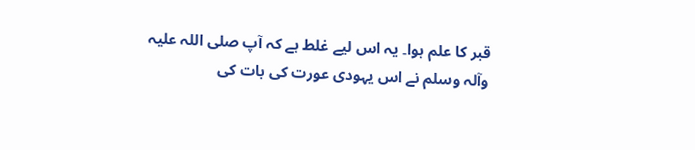قبر کا علم ہوا۔ یہ اس لیے غلط ہے کہ آپ صلی اللہ علیہ وآلہ وسلم نے اس یہودی عورت کی بات کی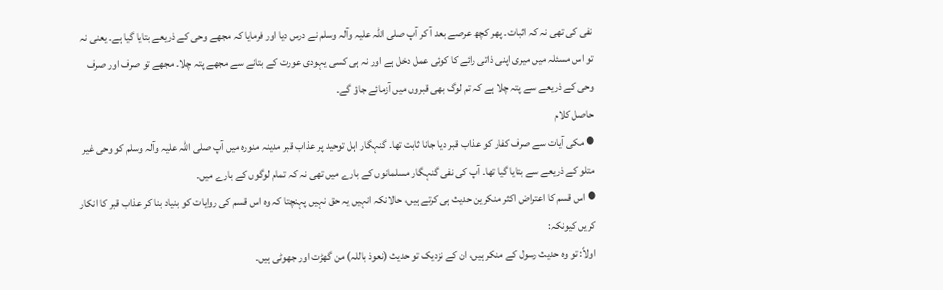نفی کی تھی نہ کہ اثبات۔ پھر کچھ عرصے بعد آ کر آپ صلی اللہ علیہ وآلہ وسلم نے درس دیا اور فرمایا کہ مجھے وحی کے ذریعے بتایا گیا ہے۔ یعنی نہ تو اس مسئلہ میں میری اپنی ذاتی رائے کا کوئی عمل دخل ہے اور نہ ہی کسی یہودی عورت کے بتانے سے مجھے پتہ چلا۔ مجھے تو صرف اور صرف وحی کے ذریعے سے پتہ چلا ہے کہ تم لوگ بھی قبروں میں آزمائے جاؤ گے۔
حاصل کلام
● مکی آیات سے صرف کفار کو عذاب قبر دیا جانا ثابت تھا۔ گنہگار اہل توحید پر عذاب قبر مدینہ منورہ میں آپ صلی اللہ علیہ وآلہ وسلم کو وحی غیر متلو کے ذریعے سے بتایا گیا تھا۔ آپ کی نفی گنہگار مسلمانوں کے بارے میں تھی نہ کہ تمام لوگوں کے بارے میں۔
● اس قسم کا اعتراض اکثر منکرین حدیث ہی کرتے ہیں، حالانکہ انہیں یہ حق نہیں پہنچتا کہ وہ اس قسم کی روایات کو بنیاد بنا کر عذاب قبر کا انکار کریں کیونکہ:
اولاً: تو وہ حدیث رسول کے منکر ہیں، ان کے نزدیک تو حدیث (نعوذ باللہ) من گھڑت اور جھوٹی ہیں۔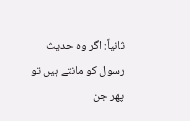ثانیاً: اگر وہ حدیث رسول کو مانتے ہیں تو پھر جن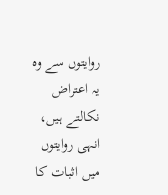روایتوں سے وہ یہ اعتراض نکالتے ہیں، انہی روایتوں میں اثبات کا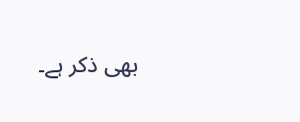بھی ذکر ہے۔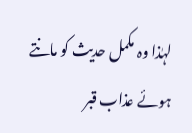لہٰذا وہ مکمل حدیث کو مانتے ہوئے عذاب قبر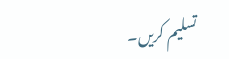تسلیم کریں۔